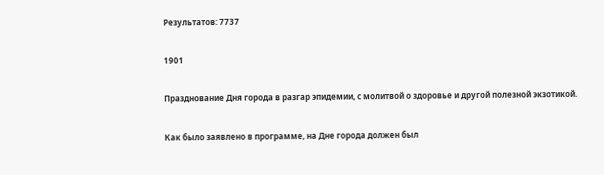Результатов: 7737

1901

Празднование Дня города в разгар эпидемии, с молитвой о здоровье и другой полезной экзотикой.

Как было заявлено в программе, на Дне города должен был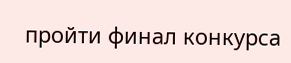пройти финал конкурса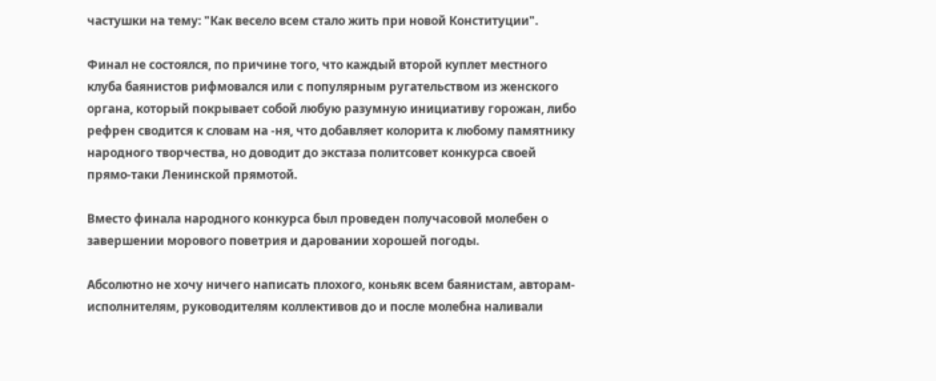частушки на тему: "Как весело всем стало жить при новой Конституции".

Финал не состоялся, по причине того, что каждый второй куплет местного клуба баянистов рифмовался или с популярным ругательством из женского органа, который покрывает собой любую разумную инициативу горожан, либо рефрен сводится к словам на -ня, что добавляет колорита к любому памятнику народного творчества, но доводит до экстаза политсовет конкурса своей прямо-таки Ленинской прямотой.

Вместо финала народного конкурса был проведен получасовой молебен о завершении морового поветрия и даровании хорошей погоды.

Абсолютно не хочу ничего написать плохого, коньяк всем баянистам, авторам-исполнителям, руководителям коллективов до и после молебна наливали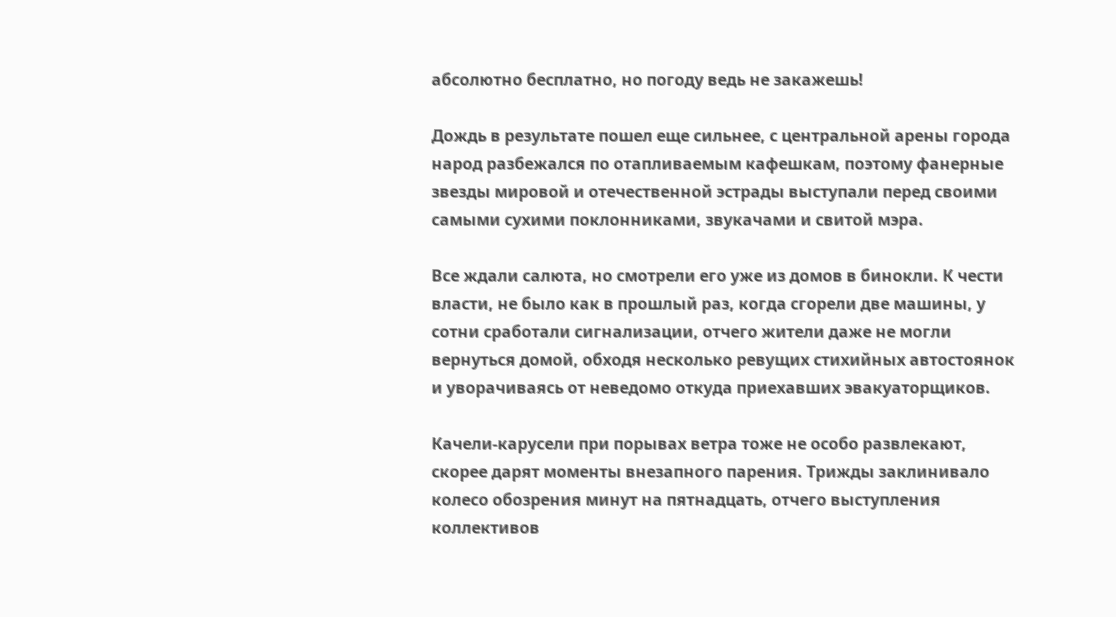абсолютно бесплатно, но погоду ведь не закажешь!

Дождь в результате пошел еще сильнее, с центральной арены города народ разбежался по отапливаемым кафешкам, поэтому фанерные звезды мировой и отечественной эстрады выступали перед своими самыми сухими поклонниками, звукачами и свитой мэра.

Все ждали салюта, но смотрели его уже из домов в бинокли. К чести власти, не было как в прошлый раз, когда сгорели две машины, у сотни сработали сигнализации, отчего жители даже не могли вернуться домой, обходя несколько ревущих стихийных автостоянок и уворачиваясь от неведомо откуда приехавших эвакуаторщиков.

Качели-карусели при порывах ветра тоже не особо развлекают, скорее дарят моменты внезапного парения. Трижды заклинивало колесо обозрения минут на пятнадцать, отчего выступления коллективов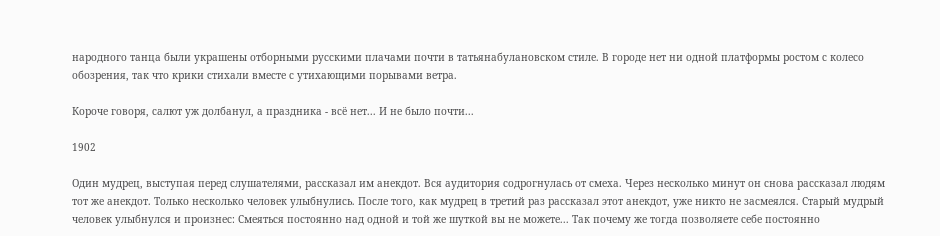народного танца были украшены отборными русскими плачами почти в татьянабулановском стиле. В городе нет ни одной платформы ростом с колесо обозрения, так что крики стихали вместе с утихающими порывами ветра.

Короче говоря, салют уж долбанул, а праздника - всё нет... И не было почти...

1902

Один мудрец, выступая перед слушателями, рассказал им анекдот. Вся аудитория содрогнулась от смеха. Через несколько минут он снова рассказал людям тот же анекдот. Только несколько человек улыбнулись. После того, как мудрец в третий раз рассказал этот анекдот, уже никто не засмеялся. Старый мудрый человек улыбнулся и произнес: Смеяться постоянно над одной и той же шуткой вы не можете... Так почему же тогда позволяете себе постоянно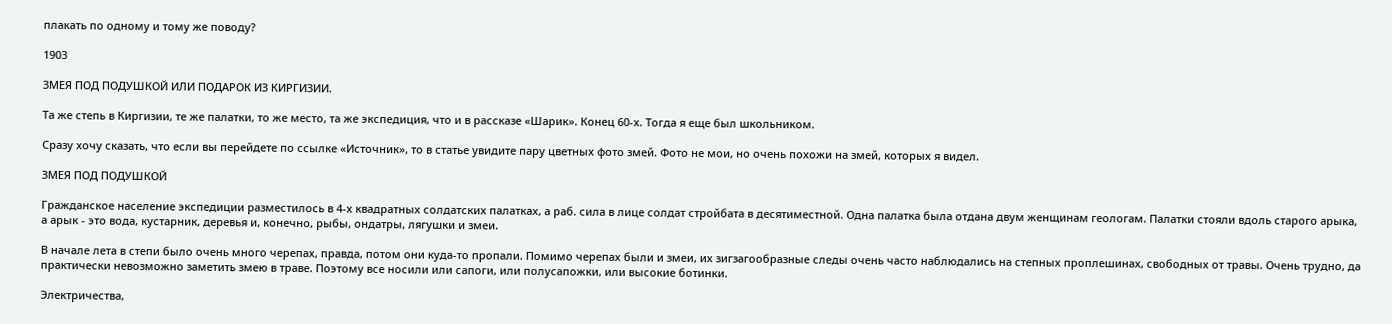плакать по одному и тому же поводу?

1903

ЗМЕЯ ПОД ПОДУШКОЙ ИЛИ ПОДАРОК ИЗ КИРГИЗИИ.

Та же степь в Киргизии, те же палатки, то же место, та же экспедиция, что и в рассказе «Шарик». Конец 60-х. Тогда я еще был школьником.

Сразу хочу сказать, что если вы перейдете по ссылке «Источник», то в статье увидите пару цветных фото змей. Фото не мои, но очень похожи на змей, которых я видел.

ЗМЕЯ ПОД ПОДУШКОЙ

Гражданское население экспедиции разместилось в 4-х квадратных солдатских палатках, а раб. сила в лице солдат стройбата в десятиместной. Одна палатка была отдана двум женщинам геологам. Палатки стояли вдоль старого арыка, а арык - это вода, кустарник, деревья и, конечно, рыбы, ондатры, лягушки и змеи.

В начале лета в степи было очень много черепах, правда, потом они куда-то пропали. Помимо черепах были и змеи, их зигзагообразные следы очень часто наблюдались на степных проплешинах, свободных от травы. Очень трудно, да практически невозможно заметить змею в траве. Поэтому все носили или сапоги, или полусапожки, или высокие ботинки.

Электричества,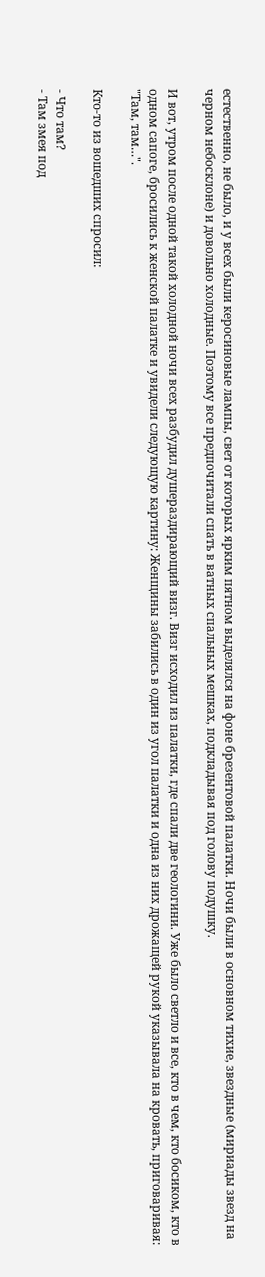естественно, не было, и у всех были керосиновые лампы, свет от которых ярким пятном выделялся на фоне брезентовой палатки. Ночи были в основном тихие, звездные (мириады звезд на черном небосклоне) и довольно холодные. Поэтому все предпочитали спать в ватных спальных мешках, подкладывая под голову подушку.

И вот, утром после одной такой холодной ночи всех разбудил душераздирающий визг. Визг исходил из палатки, где спали две геологини. Уже было светло и все, кто в чем, кто босиком, кто в одном сапоге, бросились к женской палатке и увидели следующую картину: Женщины забились в один из угол палатки и одна из них дрожащей рукой указывала на кровать, приговаривая: "Там, там…".

Кто-то из вошедших спросил:

- Что там?
- Там змея под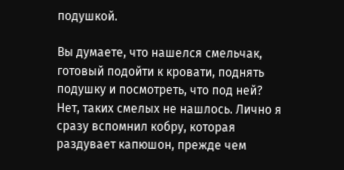подушкой.

Вы думаете, что нашелся смельчак, готовый подойти к кровати, поднять подушку и посмотреть, что под ней? Нет, таких смелых не нашлось. Лично я сразу вспомнил кобру, которая раздувает капюшон, прежде чем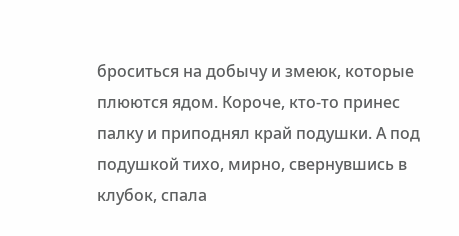броситься на добычу и змеюк, которые плюются ядом. Короче, кто-то принес палку и приподнял край подушки. А под подушкой тихо, мирно, свернувшись в клубок, спала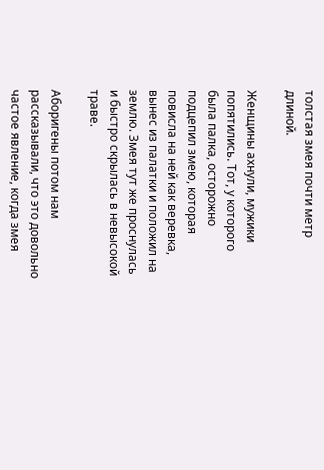толстая змея почти метр длиной.

Женщины ахнули, мужики попятились. Тот, у которого была палка, осторожно подцепил змею, которая повисла на ней как веревка, вынес из палатки и положил на землю. Змея тут же проснулась и быстро скрылась в невысокой траве.

Аборигены потом нам рассказывали, что это довольно частое явление, когда змея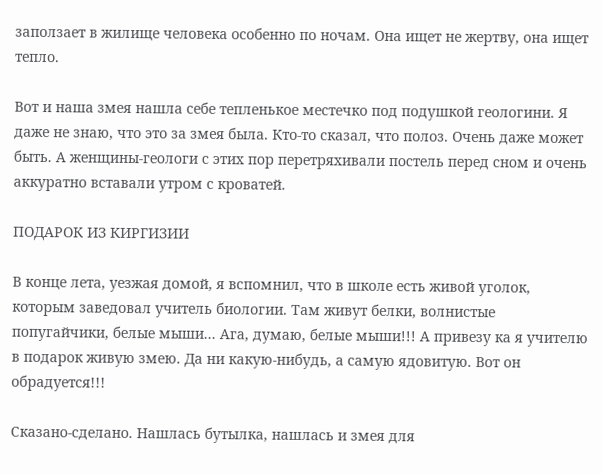заползает в жилище человека особенно по ночам. Она ищет не жертву, она ищет тепло.

Вот и наша змея нашла себе тепленькое местечко под подушкой геологини. Я даже не знаю, что это за змея была. Кто-то сказал, что полоз. Очень даже может быть. А женщины-геологи с этих пор перетряхивали постель перед сном и очень аккуратно вставали утром с кроватей.

ПОДАРОК ИЗ КИРГИЗИИ

В конце лета, уезжая домой, я вспомнил, что в школе есть живой уголок, которым заведовал учитель биологии. Там живут белки, волнистые попугайчики, белые мыши... Ага, думаю, белые мыши!!! А привезу ка я учителю в подарок живую змею. Да ни какую-нибудь, а самую ядовитую. Вот он обрадуется!!!

Сказано-сделано. Нашлась бутылка, нашлась и змея для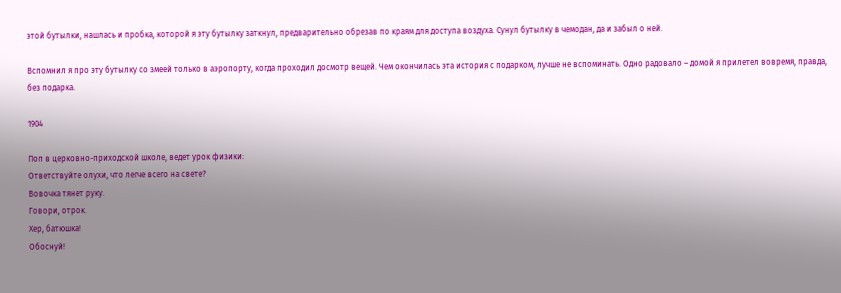этой бутылки, нашлась и пробка, которой я эту бутылку заткнул, предварительно обрезав по краям для доступа воздуха. Сунул бутылку в чемодан, да и забыл о ней.

Вспомнил я про эту бутылку со змеей только в аэропорту, когда проходил досмотр вещей. Чем окончилась эта история с подарком, лучше не вспоминать. Одно радовало – домой я прилетел вовремя, правда, без подарка.

1904

Поп в церковно-приходской школе, ведет урок физики:
Ответствуйте олухи, что легче всего на свете?
Вовочка тянет руку.
Говори, отрок.
Хер, батюшка!
Обоснуй!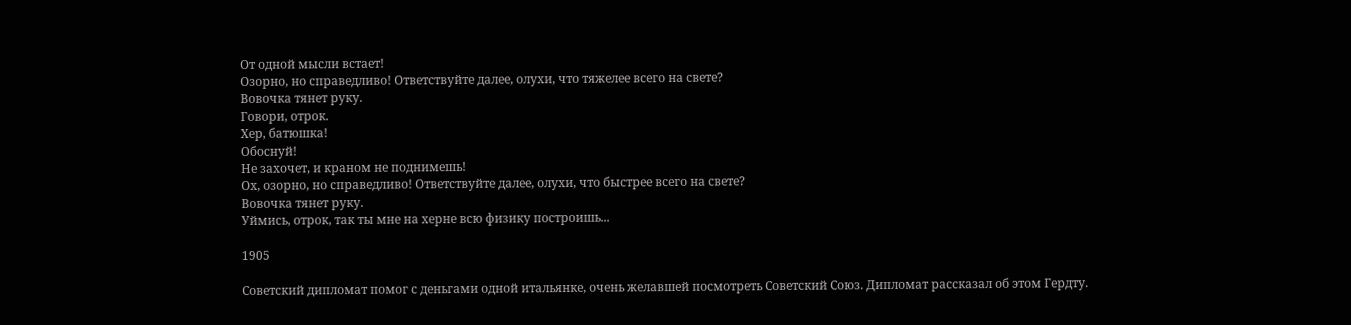От одной мысли встает!
Озорно, но справедливо! Ответствуйте далее, олухи, что тяжелее всего на свете?
Вовочка тянет руку.
Говори, отрок.
Хер, батюшка!
Обоснуй!
Не захочет, и краном не поднимешь!
Ох, озорно, но справедливо! Ответствуйте далее, олухи, что быстрее всего на свете?
Вовочка тянет руку.
Уймись, отрок, так ты мне на херне всю физику построишь...

1905

Советский дипломат помог с деньгами одной итальянке, очень желавшей посмотреть Советский Союз. Дипломат рассказал об этом Гердту.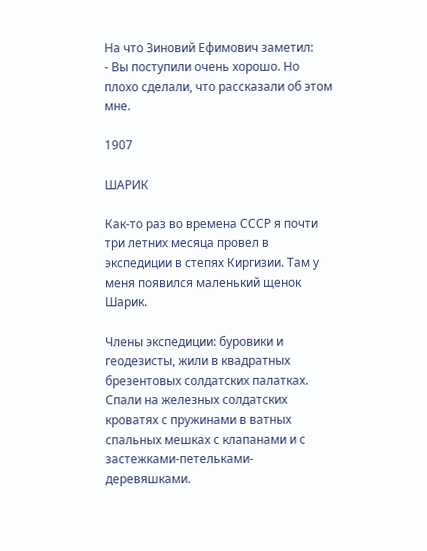На что Зиновий Ефимович заметил:
- Вы поступили очень хорошо. Но плохо сделали, что рассказали об этом мне.

1907

ШАРИК

Как-то раз во времена СССР я почти три летних месяца провел в экспедиции в степях Киргизии. Там у меня появился маленький щенок Шарик.

Члены экспедиции: буровики и геодезисты, жили в квадратных брезентовых солдатских палатках. Спали на железных солдатских кроватях с пружинами в ватных спальных мешках с клапанами и с застежками-петельками-деревяшками.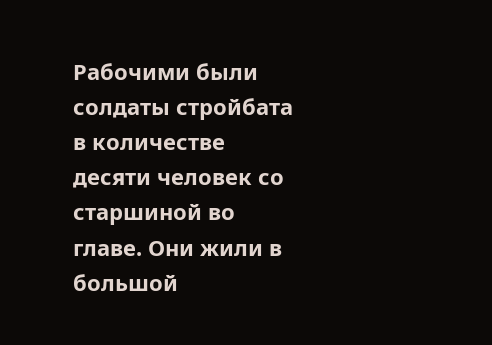Рабочими были солдаты стройбата в количестве десяти человек со старшиной во главе. Они жили в большой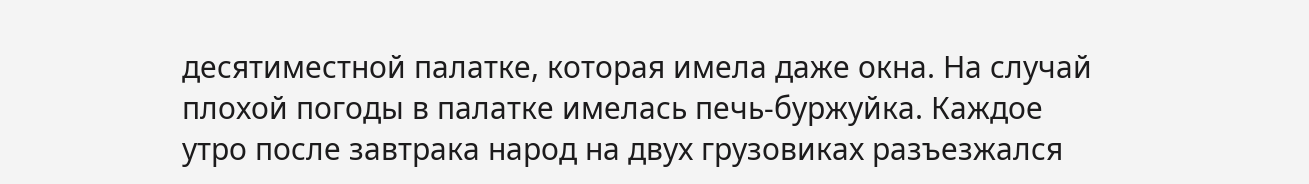десятиместной палатке, которая имела даже окна. На случай плохой погоды в палатке имелась печь-буржуйка. Каждое утро после завтрака народ на двух грузовиках разъезжался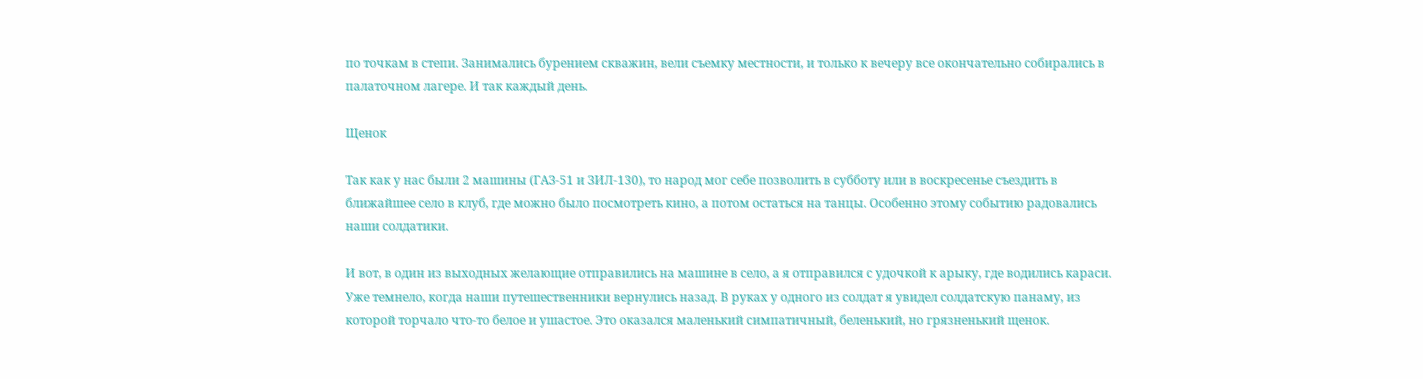по точкам в степи. Занимались бурением скважин, вели съемку местности, и только к вечеру все окончательно собирались в палаточном лагере. И так каждый день.

Щенок

Так как у нас были 2 машины (ГАЗ-51 и ЗИЛ-130), то народ мог себе позволить в субботу или в воскресенье съездить в ближайшее село в клуб, где можно было посмотреть кино, а потом остаться на танцы. Особенно этому событию радовались наши солдатики.

И вот, в один из выходных желающие отправились на машине в село, а я отправился с удочкой к арыку, где водились караси. Уже темнело, когда наши путешественники вернулись назад. В руках у одного из солдат я увидел солдатскую панаму, из которой торчало что-то белое и ушастое. Это оказался маленький симпатичный, беленький, но грязненький щенок.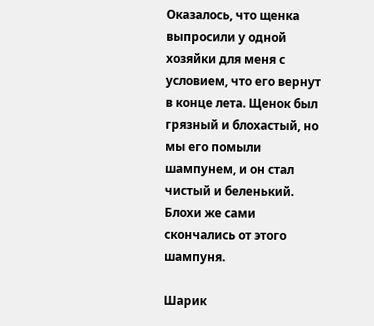Оказалось, что щенка выпросили у одной хозяйки для меня с условием, что его вернут в конце лета. Щенок был грязный и блохастый, но мы его помыли шампунем, и он стал чистый и беленький. Блохи же сами скончались от этого шампуня.

Шарик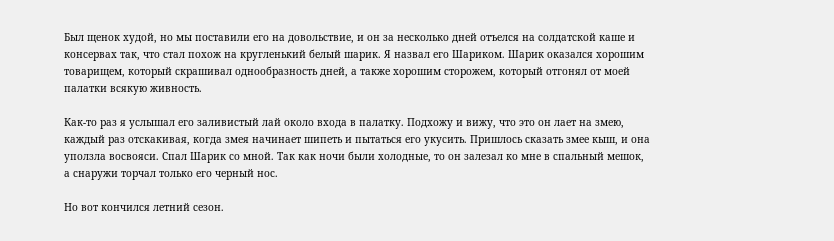Был щенок худой, но мы поставили его на довольствие, и он за несколько дней отъелся на солдатской каше и консервах так, что стал похож на кругленький белый шарик. Я назвал его Шариком. Шарик оказался хорошим товарищем, который скрашивал однообразность дней, а также хорошим сторожем, который отгонял от моей палатки всякую живность.

Как-то раз я услышал его заливистый лай около входа в палатку. Подхожу и вижу, что это он лает на змею, каждый раз отскакивая, когда змея начинает шипеть и пытаться его укусить. Пришлось сказать змее кыш, и она уползла восвояси. Спал Шарик со мной. Так как ночи были холодные, то он залезал ко мне в спальный мешок, а снаружи торчал только его черный нос.

Но вот кончился летний сезон.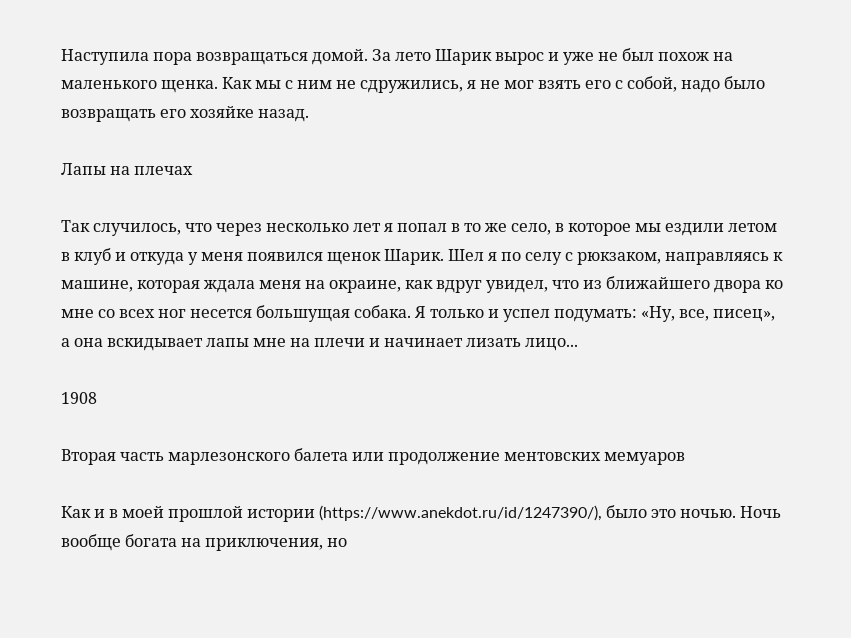Наступила пора возвращаться домой. За лето Шарик вырос и уже не был похож на маленького щенка. Как мы с ним не сдружились, я не мог взять его с собой, надо было возвращать его хозяйке назад.

Лапы на плечах

Так случилось, что через несколько лет я попал в то же село, в которое мы ездили летом в клуб и откуда у меня появился щенок Шарик. Шел я по селу с рюкзаком, направляясь к машине, которая ждала меня на окраине, как вдруг увидел, что из ближайшего двора ко мне со всех ног несется большущая собака. Я только и успел подумать: «Ну, все, писец», а она вскидывает лапы мне на плечи и начинает лизать лицо...

1908

Вторая часть марлезонского балета или продолжение ментовских мемуаров

Как и в моей прошлой истории (https://www.anekdot.ru/id/1247390/), было это ночью. Ночь вообще богата на приключения, но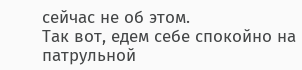сейчас не об этом.
Так вот, едем себе спокойно на патрульной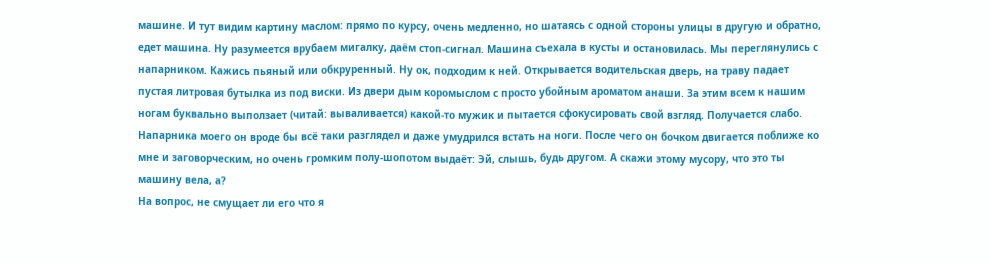машине. И тут видим картину маслом: прямо по курсу, очень медленно, но шатаясь с одной стороны улицы в другую и обратно, едет машина. Ну разумеется врубаем мигалку, даём стоп-сигнал. Машина съехала в кусты и остановилась. Мы переглянулись с напарником. Кажись пьяный или обкруренный. Ну ок, подходим к ней. Открывается водительская дверь, на траву падает пустая литровая бутылка из под виски. Из двери дым коромыслом с просто убойным ароматом анаши. За этим всем к нашим ногам буквально выползает (читай: вываливается) какой-то мужик и пытается сфокусировать свой взгляд. Получается слабо. Напарника моего он вроде бы всё таки разглядел и даже умудрился встать на ноги. После чего он бочком двигается поближе ко мне и заговорческим, но очень громким полу-шопотом выдаёт: Эй, слышь, будь другом. А скажи этому мусору, что это ты машину вела, а?
На вопрос, не смущает ли его что я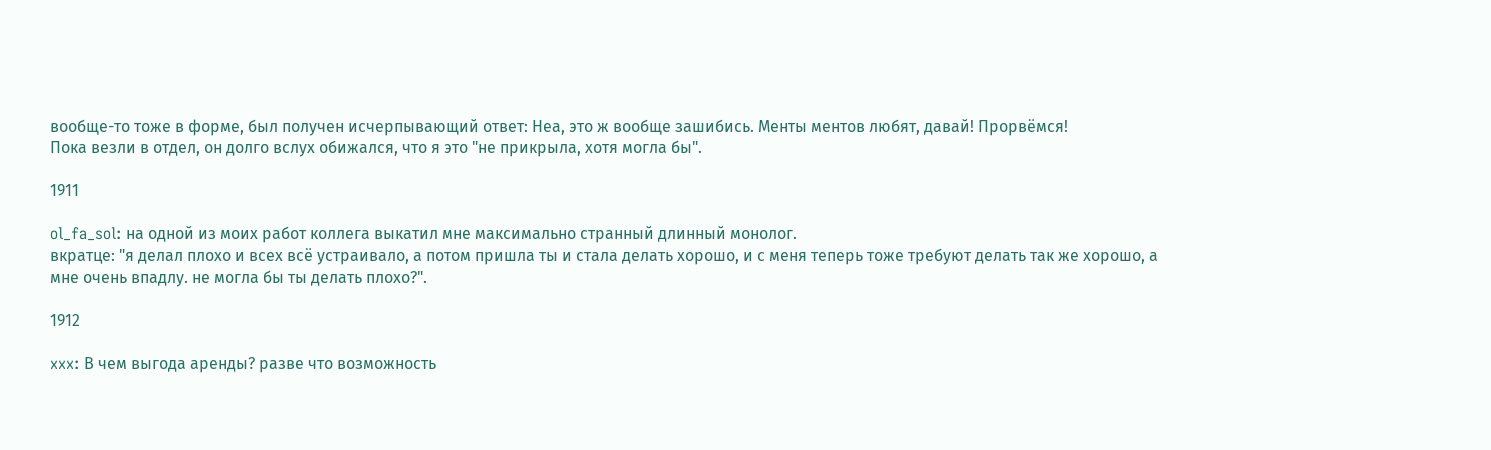вообще-то тоже в форме, был получен исчерпывающий ответ: Неа, это ж вообще зашибись. Менты ментов любят, давай! Прорвёмся!
Пока везли в отдел, он долго вслух обижался, что я это "не прикрыла, хотя могла бы".

1911

ol_fa_sol: на одной из моих работ коллега выкатил мне максимально странный длинный монолог.
вкратце: "я делал плохо и всех всё устраивало, а потом пришла ты и стала делать хорошо, и с меня теперь тоже требуют делать так же хорошо, а мне очень впадлу. не могла бы ты делать плохо?".

1912

xxx: В чем выгода аренды? разве что возможность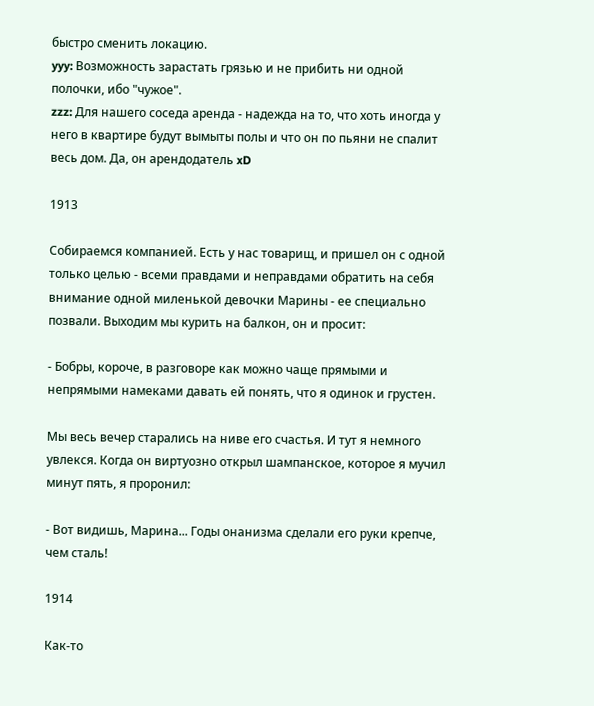быстро сменить локацию.
yyy: Возможность зарастать грязью и не прибить ни одной полочки, ибо "чужое".
zzz: Для нашего соседа аренда - надежда на то, что хоть иногда у него в квартире будут вымыты полы и что он по пьяни не спалит весь дом. Да, он арендодатель xD

1913

Собираемся компанией. Есть у нас товарищ, и пришел он с одной только целью - всеми правдами и неправдами обратить на себя внимание одной миленькой девочки Марины - ее специально позвали. Выходим мы курить на балкон, он и просит:

- Бобры, короче, в разговоре как можно чаще прямыми и непрямыми намеками давать ей понять, что я одинок и грустен.

Мы весь вечер старались на ниве его счастья. И тут я немного увлекся. Когда он виртуозно открыл шампанское, которое я мучил минут пять, я проронил:

- Вот видишь, Марина... Годы онанизма сделали его руки крепче, чем сталь!

1914

Как-то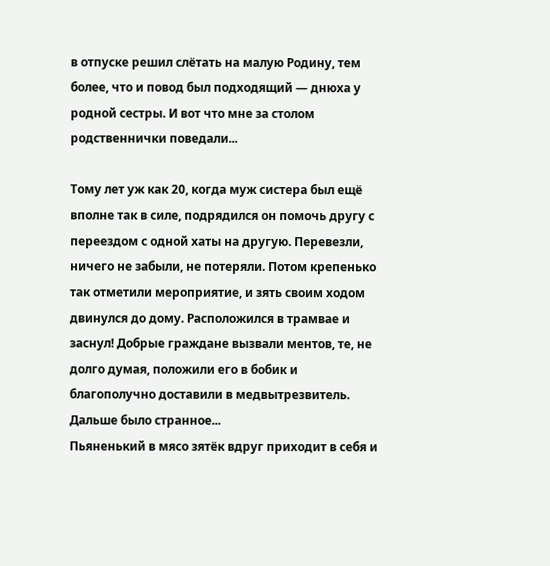в отпуске решил слётать на малую Родину, тем более, что и повод был подходящий — днюха у родной сестры. И вот что мне за столом родственнички поведали...

Тому лет уж как 20, когда муж систера был ещё вполне так в силе, подрядился он помочь другу с переездом с одной хаты на другую. Перевезли, ничего не забыли, не потеряли. Потом крепенько так отметили мероприятие, и зять своим ходом двинулся до дому. Расположился в трамвае и заснул! Добрые граждане вызвали ментов, те, не долго думая, положили его в бобик и благополучно доставили в медвытрезвитель. Дальше было странное...
Пьяненький в мясо зятёк вдруг приходит в себя и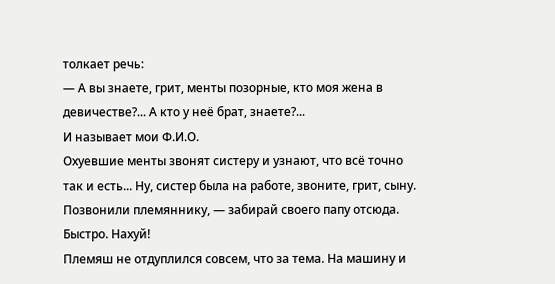толкает речь:
— А вы знаете, грит, менты позорные, кто моя жена в девичестве?... А кто у неё брат, знаете?...
И называет мои Ф.И.О.
Охуевшие менты звонят систеру и узнают, что всё точно так и есть... Ну, систер была на работе, звоните, грит, сыну.
Позвонили племяннику, — забирай своего папу отсюда. Быстро. Нахуй!
Племяш не отдуплился совсем, что за тема. На машину и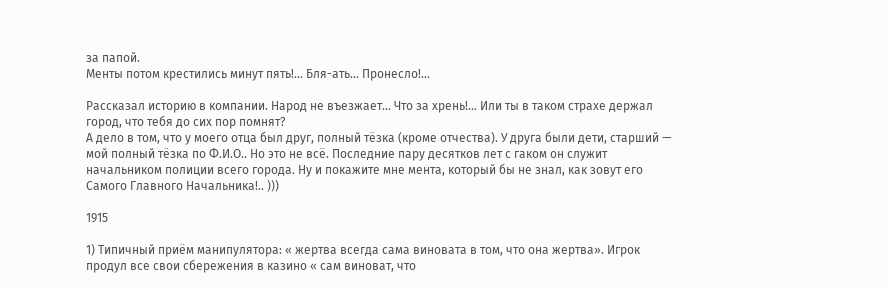за папой.
Менты потом крестились минут пять!... Бля-ать... Пронесло!...

Рассказал историю в компании. Народ не въезжает... Что за хрень!... Или ты в таком страхе держал город, что тебя до сих пор помнят?
А дело в том, что у моего отца был друг, полный тёзка (кроме отчества). У друга были дети, старший — мой полный тёзка по Ф.И.О.. Но это не всё. Последние пару десятков лет с гаком он служит начальником полиции всего города. Ну и покажите мне мента, который бы не знал, как зовут его Самого Главного Начальника!.. )))

1915

1) Типичный приём манипулятора: « жертва всегда сама виновата в том, что она жертва». Игрок продул все свои сбережения в казино « сам виноват, что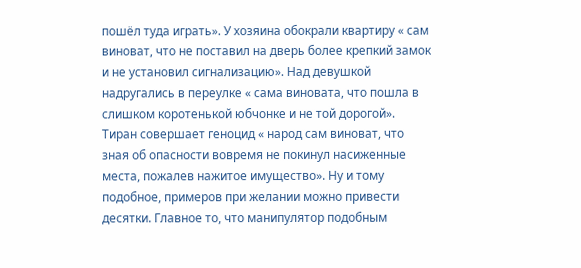пошёл туда играть». У хозяина обокрали квартиру « сам виноват, что не поставил на дверь более крепкий замок и не установил сигнализацию». Над девушкой надругались в переулке « сама виновата, что пошла в слишком коротенькой юбчонке и не той дорогой». Тиран совершает геноцид « народ сам виноват, что зная об опасности вовремя не покинул насиженные места, пожалев нажитое имущество». Ну и тому подобное, примеров при желании можно привести десятки. Главное то, что манипулятор подобным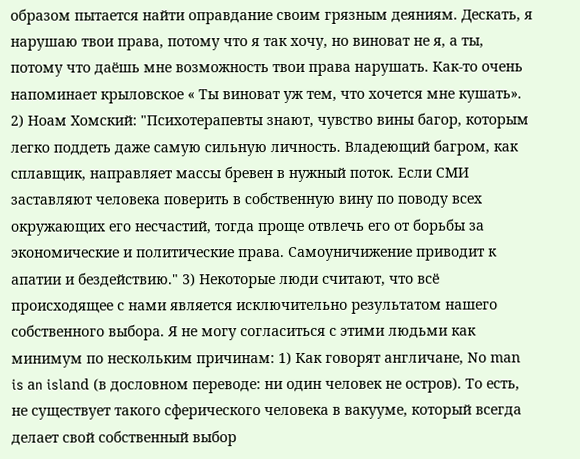образом пытается найти оправдание своим грязным деяниям. Дескать, я нарушаю твои права, потому что я так хочу, но виноват не я, а ты, потому что даёшь мне возможность твои права нарушать. Как-то очень напоминает крыловское « Ты виноват уж тем, что хочется мне кушать». 2) Ноам Хомский: "Психотерапевты знают, чувство вины багор, которым легко поддеть даже самую сильную личность. Владеющий багром, как сплавщик, направляет массы бревен в нужный поток. Если СМИ заставляют человека поверить в собственную вину по поводу всех окружающих его несчастий, тогда проще отвлечь его от борьбы за экономические и политические права. Самоуничижение приводит к апатии и бездействию." 3) Некоторые люди считают, что всё происходящее с нами является исключительно результатом нашего собственного выбора. Я не могу согласиться с этими людьми как минимум по нескольким причинам: 1) Как говорят англичане, Nо mаn is аn islаnd (в дословном переводе: ни один человек не остров). То есть, не существует такого сферического человека в вакууме, который всегда делает свой собственный выбор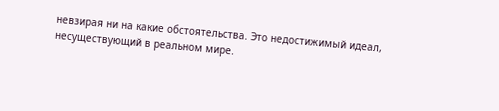невзирая ни на какие обстоятельства. Это недостижимый идеал, несуществующий в реальном мире.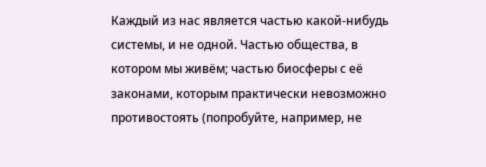Каждый из нас является частью какой-нибудь системы, и не одной. Частью общества, в котором мы живём; частью биосферы с её законами, которым практически невозможно противостоять (попробуйте, например, не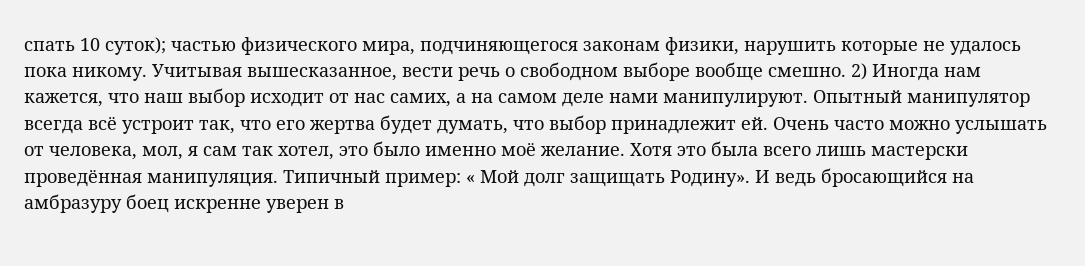спать 10 суток); частью физического мира, подчиняющегося законам физики, нарушить которые не удалось пока никому. Учитывая вышесказанное, вести речь о свободном выборе вообще смешно. 2) Иногда нам кажется, что наш выбор исходит от нас самих, а на самом деле нами манипулируют. Опытный манипулятор всегда всё устроит так, что его жертва будет думать, что выбор принадлежит ей. Очень часто можно услышать от человека, мол, я сам так хотел, это было именно моё желание. Хотя это была всего лишь мастерски проведённая манипуляция. Типичный пример: « Мой долг защищать Родину». И ведь бросающийся на амбразуру боец искренне уверен в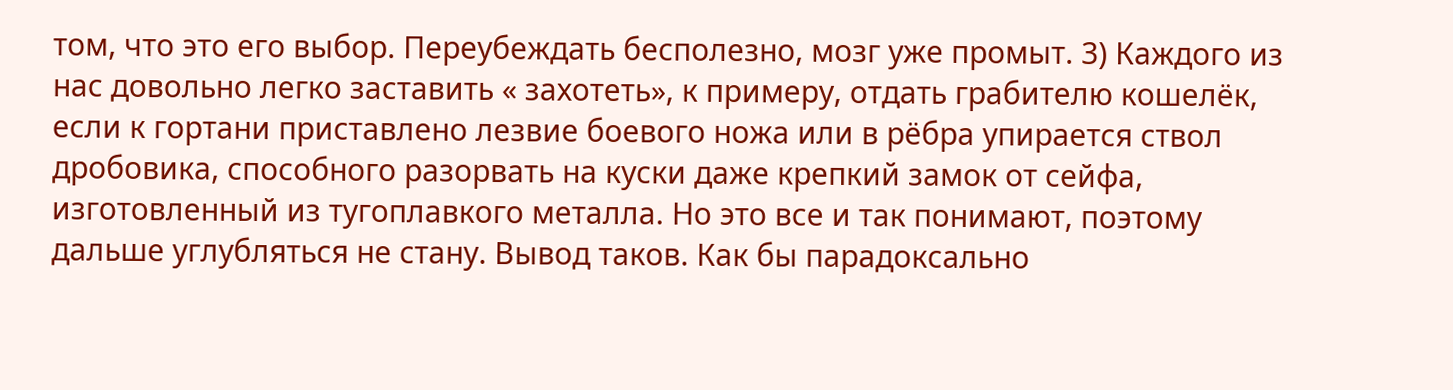том, что это его выбор. Переубеждать бесполезно, мозг уже промыт. 3) Каждого из нас довольно легко заставить « захотеть», к примеру, отдать грабителю кошелёк, если к гортани приставлено лезвие боевого ножа или в рёбра упирается ствол дробовика, способного разорвать на куски даже крепкий замок от сейфа, изготовленный из тугоплавкого металла. Но это все и так понимают, поэтому дальше углубляться не стану. Вывод таков. Как бы парадоксально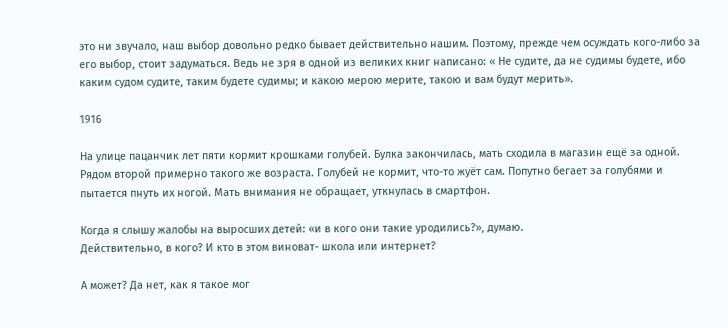это ни звучало, наш выбор довольно редко бывает действительно нашим. Поэтому, прежде чем осуждать кого-либо за его выбор, стоит задуматься. Ведь не зря в одной из великих книг написано: « Не судите, да не судимы будете, ибо каким судом судите, таким будете судимы; и какою мерою мерите, такою и вам будут мерить».

1916

На улице пацанчик лет пяти кормит крошками голубей. Булка закончилась, мать сходила в магазин ещё за одной.
Рядом второй примерно такого же возраста. Голубей не кормит, что-то жуёт сам. Попутно бегает за голубями и пытается пнуть их ногой. Мать внимания не обращает, уткнулась в смартфон.

Когда я слышу жалобы на выросших детей: «и в кого они такие уродились?», думаю.
Действительно, в кого? И кто в этом виноват- школа или интернет?

А может? Да нет, как я такое мог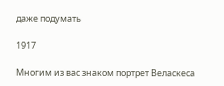даже подумать

1917

Многим из вас знаком портрет Веласкеса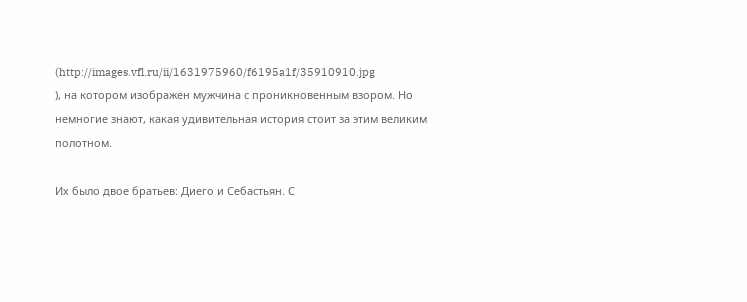(http://images.vfl.ru/ii/1631975960/f6195a1f/35910910.jpg
), на котором изображен мужчина с проникновенным взором. Но немногие знают, какая удивительная история стоит за этим великим полотном.

Их было двое братьев: Диего и Себастьян. С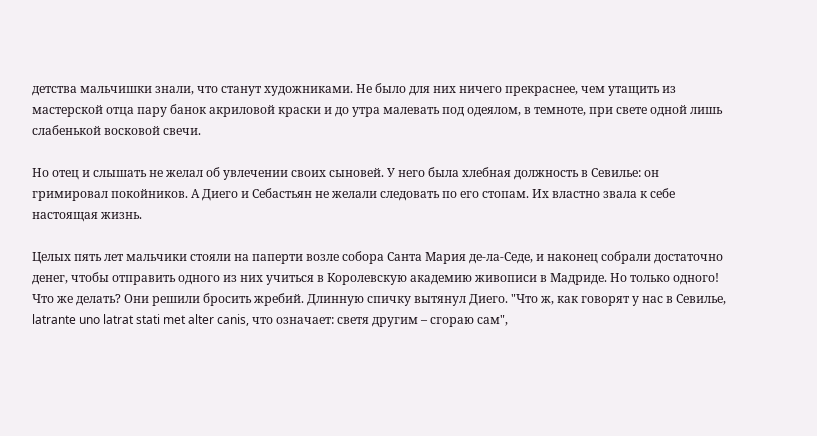детства мальчишки знали, что станут художниками. Не было для них ничего прекраснее, чем утащить из мастерской отца пару банок акриловой краски и до утра малевать под одеялом, в темноте, при свете одной лишь слабенькой восковой свечи.

Но отец и слышать не желал об увлечении своих сыновей. У него была хлебная должность в Севилье: он гримировал покойников. А Диего и Себастьян не желали следовать по его стопам. Их властно звала к себе настоящая жизнь.

Целых пять лет мальчики стояли на паперти возле собора Санта Мария де-ла-Седе, и наконец собрали достаточно денег, чтобы отправить одного из них учиться в Королевскую академию живописи в Мадриде. Но только одного! Что же делать? Они решили бросить жребий. Длинную спичку вытянул Диего. "Что ж, как говорят у нас в Севилье, latrante uno latrat stati met alter canis, что означает: светя другим – сгораю сам",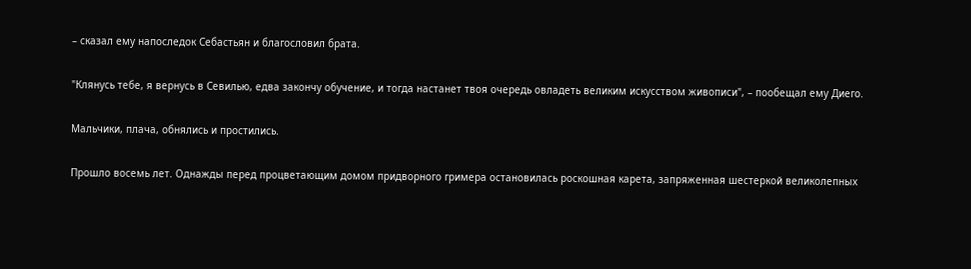– сказал ему напоследок Себастьян и благословил брата.

"Клянусь тебе, я вернусь в Севилью, едва закончу обучение, и тогда настанет твоя очередь овладеть великим искусством живописи", – пообещал ему Диего.

Мальчики, плача, обнялись и простились.

Прошло восемь лет. Однажды перед процветающим домом придворного гримера остановилась роскошная карета, запряженная шестеркой великолепных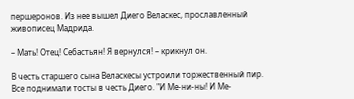першеронов. Из нее вышел Диего Веласкес, прославленный живописец Мадрида.

– Мать! Отец! Себастьян! Я вернулся! – крикнул он.

В честь старшего сына Веласкесы устроили торжественный пир. Все поднимали тосты в честь Диего. "И Ме-ни-ны! И Ме-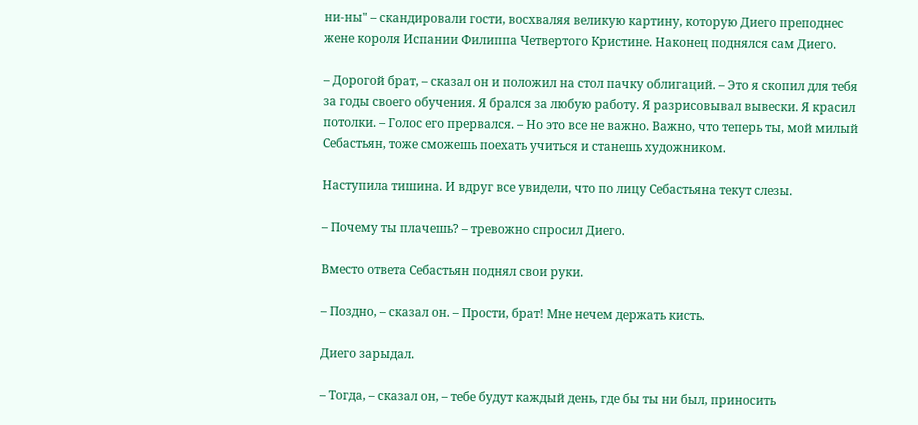ни-ны" – скандировали гости, восхваляя великую картину, которую Диего преподнес жене короля Испании Филиппа Четвертого Кристине. Наконец поднялся сам Диего.

– Дорогой брат, – сказал он и положил на стол пачку облигаций. – Это я скопил для тебя за годы своего обучения. Я брался за любую работу. Я разрисовывал вывески. Я красил потолки. – Голос его прервался. – Но это все не важно. Важно, что теперь ты, мой милый Себастьян, тоже сможешь поехать учиться и станешь художником.

Наступила тишина. И вдруг все увидели, что по лицу Себастьяна текут слезы.

– Почему ты плачешь? – тревожно спросил Диего.

Вместо ответа Себастьян поднял свои руки.

– Поздно, – сказал он. – Прости, брат! Мне нечем держать кисть.

Диего зарыдал.

– Тогда, – сказал он, – тебе будут каждый день, где бы ты ни был, приносить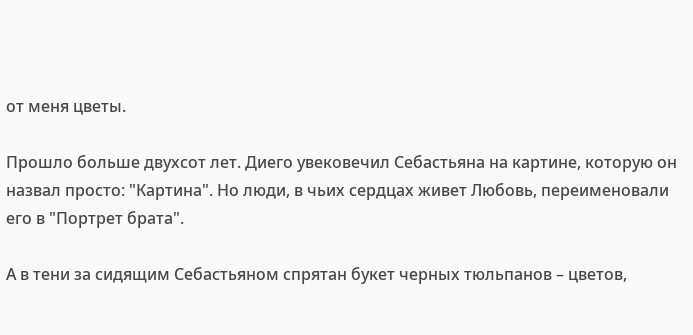от меня цветы.

Прошло больше двухсот лет. Диего увековечил Себастьяна на картине, которую он назвал просто: "Картина". Но люди, в чьих сердцах живет Любовь, переименовали его в "Портрет брата".

А в тени за сидящим Себастьяном спрятан букет черных тюльпанов – цветов,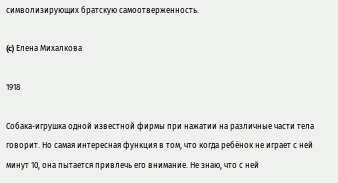символизирующих братскую самоотверженность.

(c) Елена Михалкова

1918

Собака-игрушка одной известной фирмы при нажатии на различные части тела говорит. Но самая интересная функция в том, что когда ребёнок не играет с ней минут 10, она пытается привлечь его внимание. Не знаю, что с ней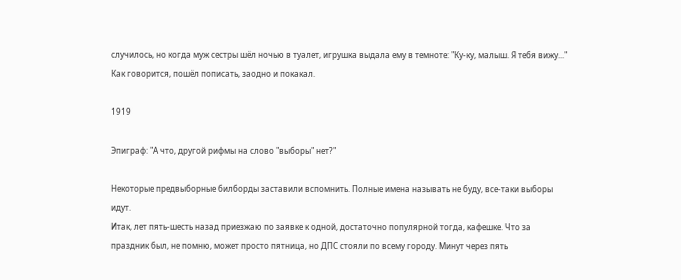случилось, но когда муж сестры шёл ночью в туалет, игрушка выдала ему в темноте: "Ку-ку, малыш. Я тебя вижу..."
Как говорится, пошёл пописать, заодно и покакал.

1919

Эпиграф: "А что, другой рифмы на слово "выборы" нет?"

Некоторые предвыборные билборды заставили вспомнить. Полные имена называть не буду, все-таки выборы идут.
Итак, лет пять-шесть назад приезжаю по заявке к одной, достаточно популярной тогда, кафешке. Что за праздник был, не помню, может просто пятница, но ДПС стояли по всему городу. Минут через пять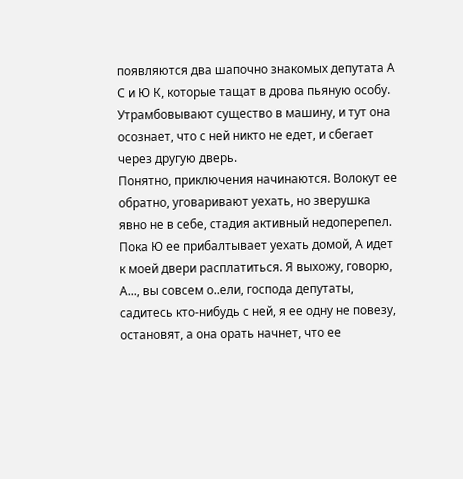появляются два шапочно знакомых депутата А С и Ю К, которые тащат в дрова пьяную особу. Утрамбовывают существо в машину, и тут она осознает, что с ней никто не едет, и сбегает через другую дверь.
Понятно, приключения начинаются. Волокут ее обратно, уговаривают уехать, но зверушка явно не в себе, стадия активный недоперепел. Пока Ю ее прибалтывает уехать домой, А идет к моей двери расплатиться. Я выхожу, говорю, А..., вы совсем о..ели, господа депутаты, садитесь кто-нибудь с ней, я ее одну не повезу, остановят, а она орать начнет, что ее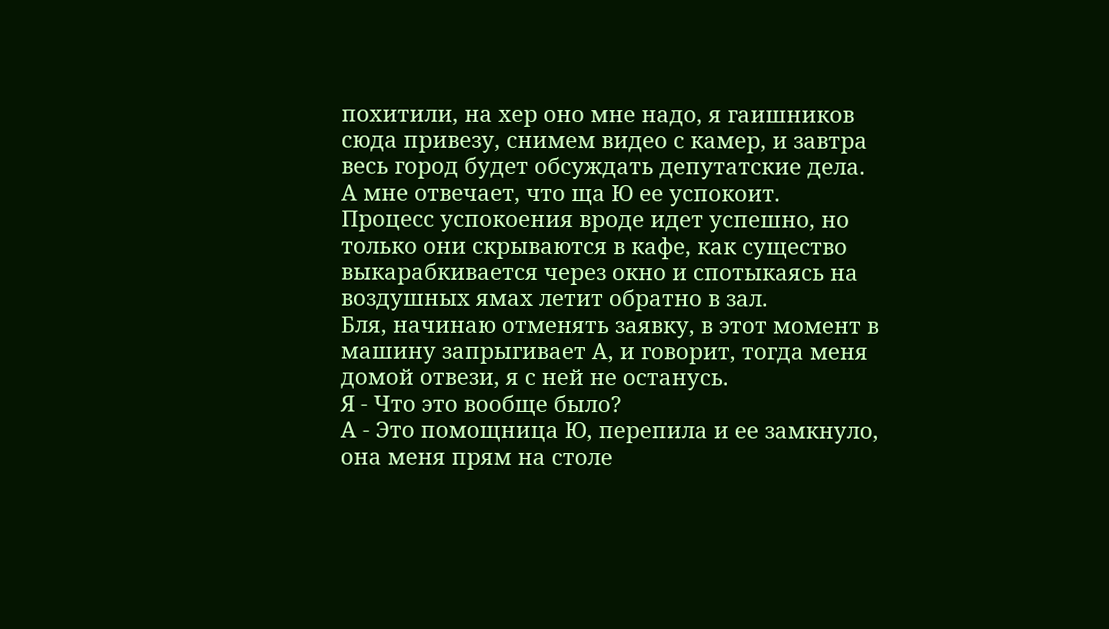похитили, на хер оно мне надо, я гаишников сюда привезу, снимем видео с камер, и завтра весь город будет обсуждать депутатские дела.
А мне отвечает, что ща Ю ее успокоит.
Процесс успокоения вроде идет успешно, но только они скрываются в кафе, как существо выкарабкивается через окно и спотыкаясь на воздушных ямах летит обратно в зал.
Бля, начинаю отменять заявку, в этот момент в машину запрыгивает А, и говорит, тогда меня домой отвези, я с ней не останусь.
Я - Что это вообще было?
А - Это помощница Ю, перепила и ее замкнуло, она меня прям на столе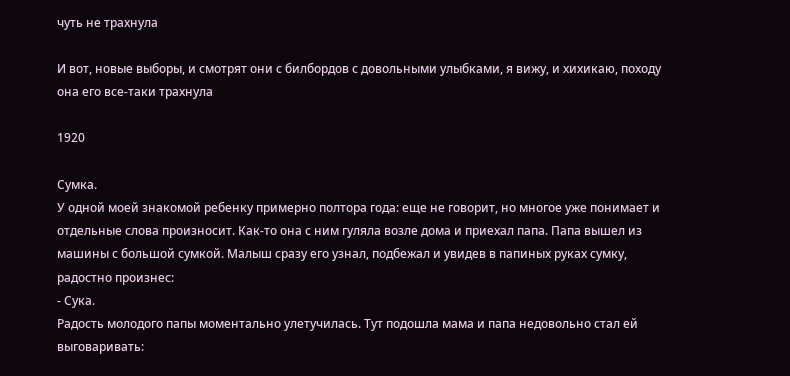чуть не трахнула

И вот, новые выборы, и смотрят они с билбордов с довольными улыбками, я вижу, и хихикаю, походу она его все-таки трахнула

1920

Сумка.
У одной моей знакомой ребенку примерно полтора года: еще не говорит, но многое уже понимает и отдельные слова произносит. Как-то она с ним гуляла возле дома и приехал папа. Папа вышел из машины с большой сумкой. Малыш сразу его узнал, подбежал и увидев в папиных руках сумку, радостно произнес:
- Сука.
Радость молодого папы моментально улетучилась. Тут подошла мама и папа недовольно стал ей выговаривать: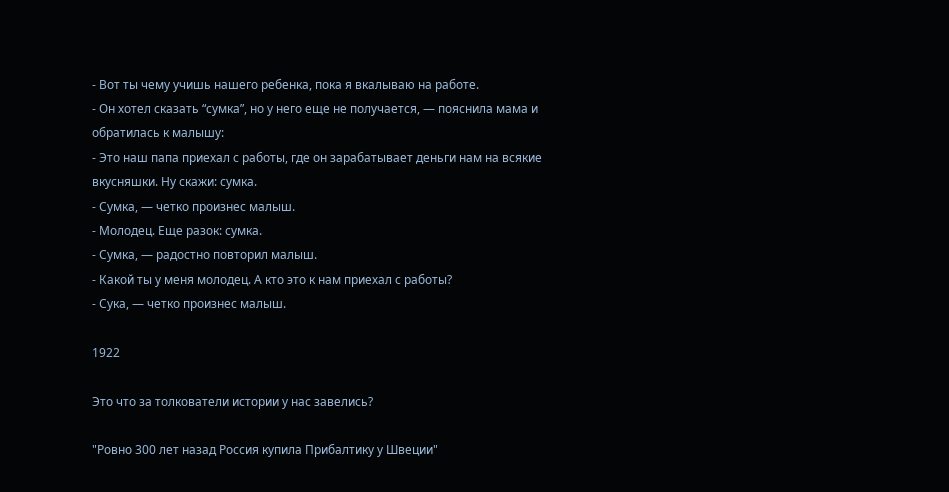- Вот ты чему учишь нашего ребенка, пока я вкалываю на работе.
- Он хотел сказать “сумка”, но у него еще не получается, — пояснила мама и обратилась к малышу:
- Это наш папа приехал с работы, где он зарабатывает деньги нам на всякие вкусняшки. Ну скажи: сумка.
- Сумка, — четко произнес малыш.
- Молодец. Еще разок: сумка.
- Сумка, — радостно повторил малыш.
- Какой ты у меня молодец. А кто это к нам приехал с работы?
- Сука, — четко произнес малыш.

1922

Это что за толкователи истории у нас завелись?

"Ровно 300 лет назад Россия купила Прибалтику у Швеции"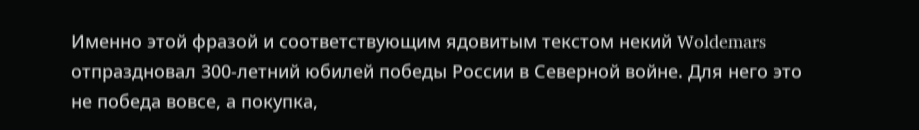Именно этой фразой и соответствующим ядовитым текстом некий Woldemars отпраздновал 300-летний юбилей победы России в Северной войне. Для него это не победа вовсе, а покупка,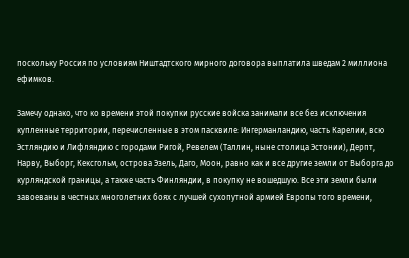поскольку Россия по условиям Ништадтского мирного договора выплатила шведам 2 миллиона ефимков.

Замечу однако, что ко времени этой покупки русские войска занимали все без исключения купленные территории, перечисленные в этом пасквиле: Ингерманландию, часть Карелии, всю Эстляндию и Лифляндию с городами Ригой, Ревелем (Таллин, ныне столица Эстонии), Дерпт, Нарву, Выборг, Кексгольм, острова Эзель, Даго, Моон, равно как и все другие земли от Выборга до курляндской границы, а также часть Финляндии, в покупку не вошедшую. Все эти земли были завоеваны в честных многолетних боях с лучшей сухопутной армией Европы того времени,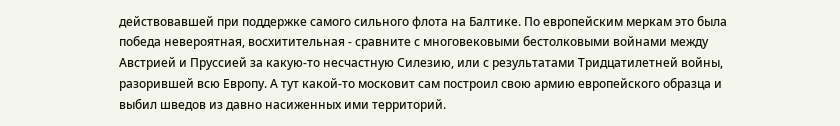действовавшей при поддержке самого сильного флота на Балтике. По европейским меркам это была победа невероятная, восхитительная - сравните с многовековыми бестолковыми войнами между Австрией и Пруссией за какую-то несчастную Силезию, или с результатами Тридцатилетней войны, разорившей всю Европу. А тут какой-то московит сам построил свою армию европейского образца и выбил шведов из давно насиженных ими территорий.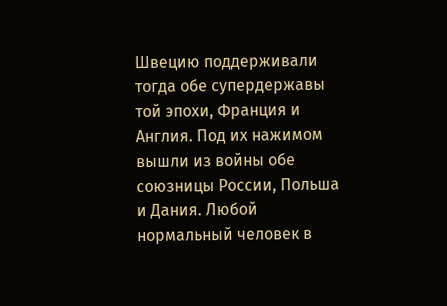Швецию поддерживали тогда обе супердержавы той эпохи, Франция и Англия. Под их нажимом вышли из войны обе союзницы России, Польша и Дания. Любой нормальный человек в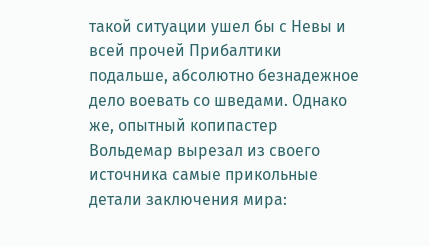такой ситуации ушел бы с Невы и всей прочей Прибалтики подальше, абсолютно безнадежное дело воевать со шведами. Однако же, опытный копипастер Вольдемар вырезал из своего источника самые прикольные детали заключения мира: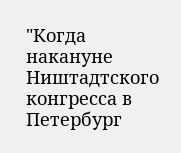"Когда накануне Ништадтского конгресса в Петербург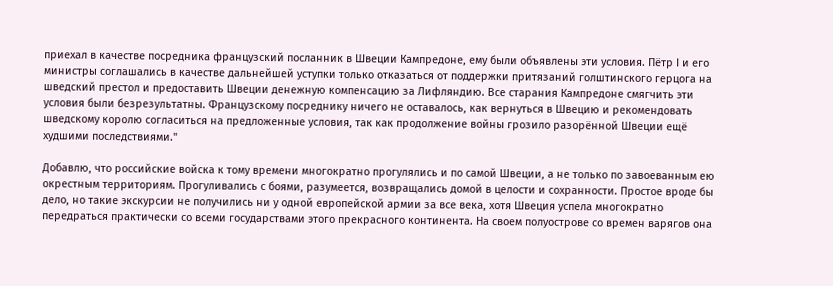приехал в качестве посредника французский посланник в Швеции Кампредоне, ему были объявлены эти условия. Пётр I и его министры соглашались в качестве дальнейшей уступки только отказаться от поддержки притязаний голштинского герцога на шведский престол и предоставить Швеции денежную компенсацию за Лифляндию. Все старания Кампредоне смягчить эти условия были безрезультатны. Французскому посреднику ничего не оставалось, как вернуться в Швецию и рекомендовать шведскому королю согласиться на предложенные условия, так как продолжение войны грозило разорённой Швеции ещё худшими последствиями."

Добавлю, что российские войска к тому времени многократно прогулялись и по самой Швеции, а не только по завоеванным ею окрестным территориям. Прогуливались с боями, разумеется, возвращались домой в целости и сохранности. Простое вроде бы дело, но такие экскурсии не получились ни у одной европейской армии за все века, хотя Швеция успела многократно передраться практически со всеми государствами этого прекрасного континента. На своем полуострове со времен варягов она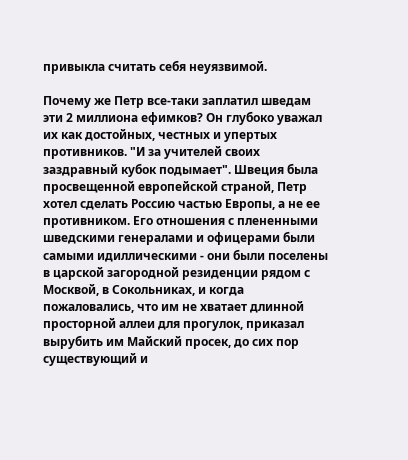привыкла считать себя неуязвимой.

Почему же Петр все-таки заплатил шведам эти 2 миллиона ефимков? Он глубоко уважал их как достойных, честных и упертых противников. "И за учителей своих заздравный кубок подымает". Швеция была просвещенной европейской страной, Петр хотел сделать Россию частью Европы, а не ее противником. Его отношения с плененными шведскими генералами и офицерами были самыми идиллическими - они были поселены в царской загородной резиденции рядом с Москвой, в Сокольниках, и когда пожаловались, что им не хватает длинной просторной аллеи для прогулок, приказал вырубить им Майский просек, до сих пор существующий и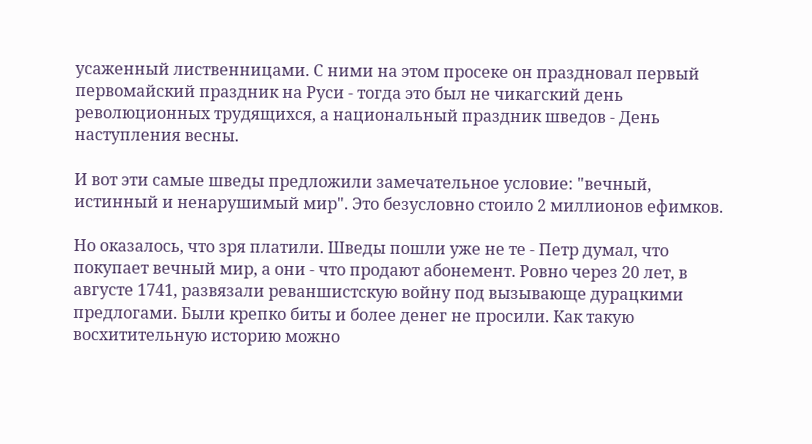усаженный лиственницами. С ними на этом просеке он праздновал первый первомайский праздник на Руси - тогда это был не чикагский день революционных трудящихся, а национальный праздник шведов - День наступления весны.

И вот эти самые шведы предложили замечательное условие: "вечный, истинный и ненарушимый мир". Это безусловно стоило 2 миллионов ефимков.

Но оказалось, что зря платили. Шведы пошли уже не те - Петр думал, что покупает вечный мир, а они - что продают абонемент. Ровно через 20 лет, в августе 1741, развязали реваншистскую войну под вызывающе дурацкими предлогами. Были крепко биты и более денег не просили. Как такую восхитительную историю можно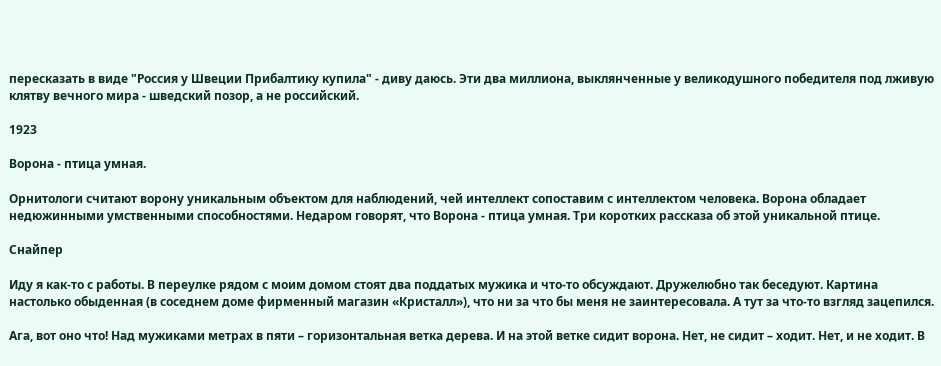пересказать в виде "Россия у Швеции Прибалтику купила" - диву даюсь. Эти два миллиона, выклянченные у великодушного победителя под лживую клятву вечного мира - шведский позор, а не российский.

1923

Ворона - птица умная.

Орнитологи считают ворону уникальным объектом для наблюдений, чей интеллект сопоставим с интеллектом человека. Ворона обладает недюжинными умственными способностями. Недаром говорят, что Ворона - птица умная. Три коротких рассказа об этой уникальной птице.

Снайпер

Иду я как-то с работы. В переулке рядом с моим домом стоят два поддатых мужика и что-то обсуждают. Дружелюбно так беседуют. Картина настолько обыденная (в соседнем доме фирменный магазин «Кристалл»), что ни за что бы меня не заинтересовала. А тут за что-то взгляд зацепился.

Ага, вот оно что! Над мужиками метрах в пяти – горизонтальная ветка дерева. И на этой ветке сидит ворона. Нет, не сидит – ходит. Нет, и не ходит. В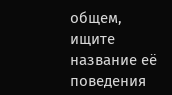общем, ищите название её поведения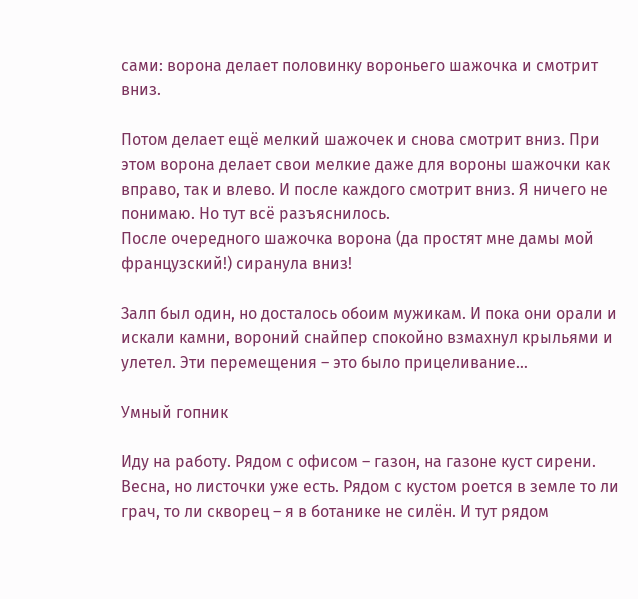сами: ворона делает половинку вороньего шажочка и смотрит вниз.

Потом делает ещё мелкий шажочек и снова смотрит вниз. При этом ворона делает свои мелкие даже для вороны шажочки как вправо, так и влево. И после каждого смотрит вниз. Я ничего не понимаю. Но тут всё разъяснилось.
После очередного шажочка ворона (да простят мне дамы мой французский!) сиранула вниз!

Залп был один, но досталось обоим мужикам. И пока они орали и искали камни, вороний снайпер спокойно взмахнул крыльями и улетел. Эти перемещения – это было прицеливание…

Умный гопник

Иду на работу. Рядом с офисом – газон, на газоне куст сирени. Весна, но листочки уже есть. Рядом с кустом роется в земле то ли грач, то ли скворец – я в ботанике не силён. И тут рядом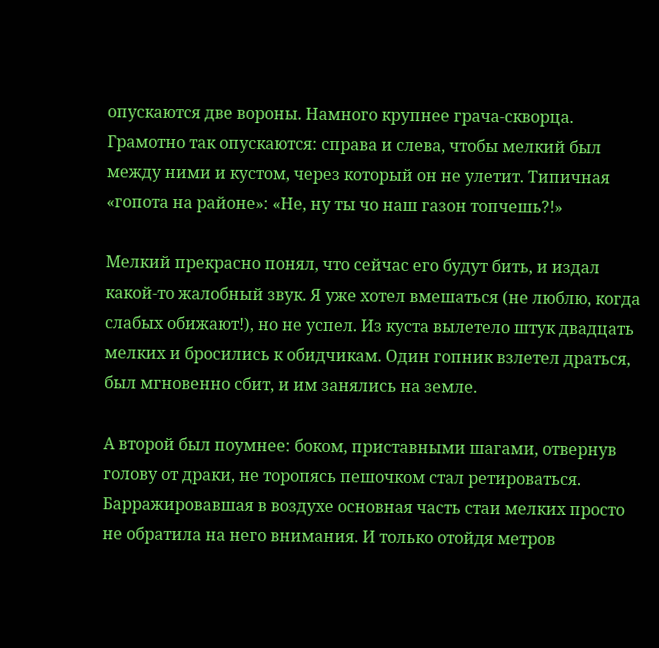опускаются две вороны. Намного крупнее грача-скворца. Грамотно так опускаются: справа и слева, чтобы мелкий был между ними и кустом, через который он не улетит. Типичная «гопота на районе»: «Не, ну ты чо наш газон топчешь?!»

Мелкий прекрасно понял, что сейчас его будут бить, и издал какой-то жалобный звук. Я уже хотел вмешаться (не люблю, когда слабых обижают!), но не успел. Из куста вылетело штук двадцать мелких и бросились к обидчикам. Один гопник взлетел драться, был мгновенно сбит, и им занялись на земле.

А второй был поумнее: боком, приставными шагами, отвернув голову от драки, не торопясь пешочком стал ретироваться. Барражировавшая в воздухе основная часть стаи мелких просто не обратила на него внимания. И только отойдя метров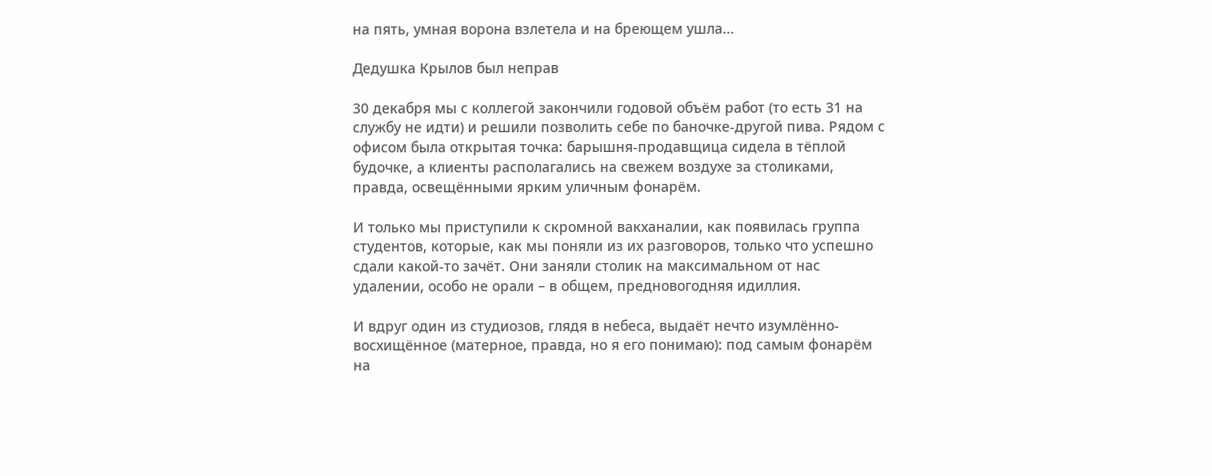на пять, умная ворона взлетела и на бреющем ушла…

Дедушка Крылов был неправ

30 декабря мы с коллегой закончили годовой объём работ (то есть 31 на службу не идти) и решили позволить себе по баночке-другой пива. Рядом с офисом была открытая точка: барышня-продавщица сидела в тёплой будочке, а клиенты располагались на свежем воздухе за столиками, правда, освещёнными ярким уличным фонарём.

И только мы приступили к скромной вакханалии, как появилась группа студентов, которые, как мы поняли из их разговоров, только что успешно сдали какой-то зачёт. Они заняли столик на максимальном от нас удалении, особо не орали – в общем, предновогодняя идиллия.

И вдруг один из студиозов, глядя в небеса, выдаёт нечто изумлённо-восхищённое (матерное, правда, но я его понимаю): под самым фонарём на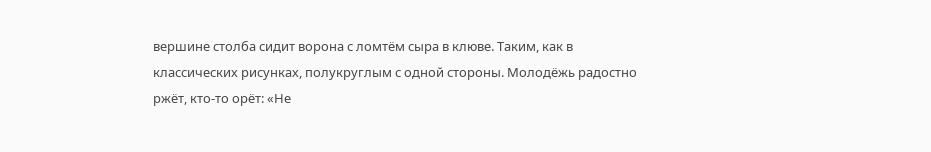вершине столба сидит ворона с ломтём сыра в клюве. Таким, как в классических рисунках, полукруглым с одной стороны. Молодёжь радостно ржёт, кто-то орёт: «Не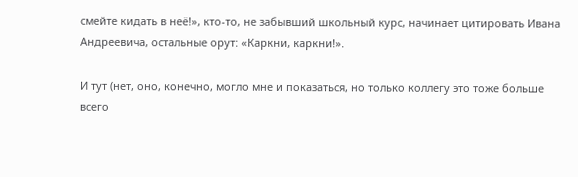смейте кидать в неё!», кто-то, не забывший школьный курс, начинает цитировать Ивана Андреевича, остальные орут: «Каркни, каркни!».

И тут (нет, оно, конечно, могло мне и показаться, но только коллегу это тоже больше всего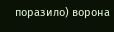поразило) ворона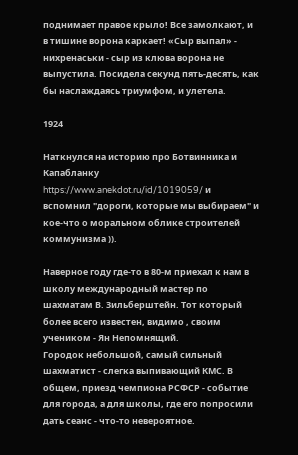поднимает правое крыло! Все замолкают, и в тишине ворона каркает! «Сыр выпал» - нихренаськи - сыр из клюва ворона не выпустила. Посидела секунд пять-десять, как бы наслаждаясь триумфом, и улетела.

1924

Наткнулся на историю про Ботвинника и Капабланку https://www.anekdot.ru/id/1019059/ и вспомнил "дороги, которые мы выбираем" и кое-что о моральном облике строителей коммунизма )).

Наверное году где-то в 80-м приехал к нам в школу международный мастер по шахматам В. Зильберштейн. Тот который более всего известен, видимо , своим учеником - Ян Непомнящий.
Городок небольшой, самый сильный шахматист - слегка выпивающий КМС. В общем, приезд чемпиона РСФСР - событие для города, а для школы, где его попросили дать сеанс - что-то невероятное.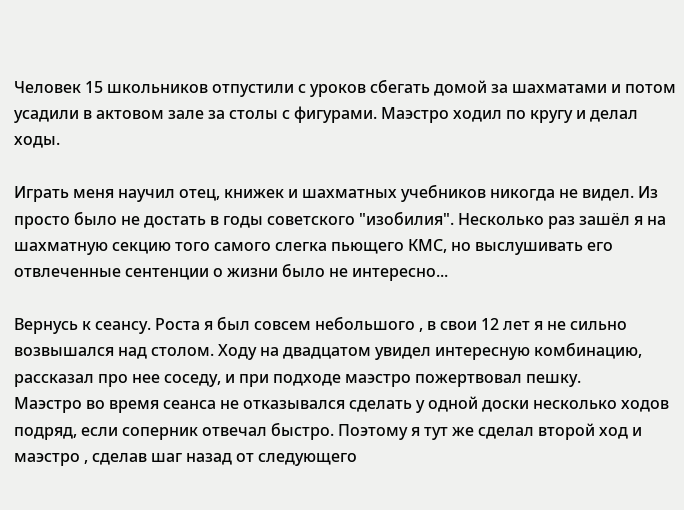Человек 15 школьников отпустили с уроков сбегать домой за шахматами и потом усадили в актовом зале за столы с фигурами. Маэстро ходил по кругу и делал ходы.

Играть меня научил отец, книжек и шахматных учебников никогда не видел. Из просто было не достать в годы советского "изобилия". Несколько раз зашёл я на шахматную секцию того самого слегка пьющего КМС, но выслушивать его отвлеченные сентенции о жизни было не интересно...

Вернусь к сеансу. Роста я был совсем небольшого , в свои 12 лет я не сильно возвышался над столом. Ходу на двадцатом увидел интересную комбинацию, рассказал про нее соседу, и при подходе маэстро пожертвовал пешку.
Маэстро во время сеанса не отказывался сделать у одной доски несколько ходов подряд, если соперник отвечал быстро. Поэтому я тут же сделал второй ход и маэстро , сделав шаг назад от следующего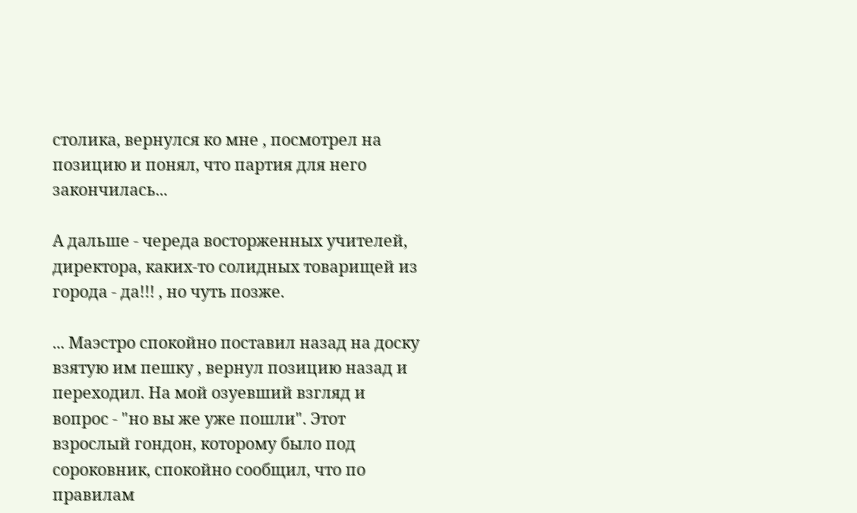столика, вернулся ко мне , посмотрел на позицию и понял, что партия для него закончилась...

А дальше - череда восторженных учителей, директора, каких-то солидных товарищей из города - да!!! , но чуть позже.

... Маэстро спокойно поставил назад на доску взятую им пешку , вернул позицию назад и переходил. На мой озуевший взгляд и вопрос - "но вы же уже пошли". Этот взрослый гондон, которому было под сороковник, спокойно сообщил, что по правилам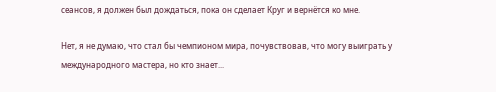сеансов, я должен был дождаться, пока он сделает Круг и вернётся ко мне.

Нет, я не думаю, что стал бы чемпионом мира, почувствовав, что могу выиграть у международного мастера, но кто знает...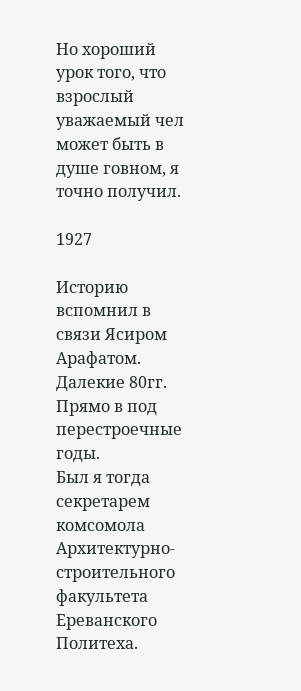Но хороший урок того, что взрослый уважаемый чел может быть в душе говном, я точно получил.

1927

Историю вспомнил в связи Ясиром Арафатом.
Далекие 80гг. Прямо в под перестроечные годы.
Был я тогда секретарем комсомола Архитектурно-строительного факультета Ереванского Политеха.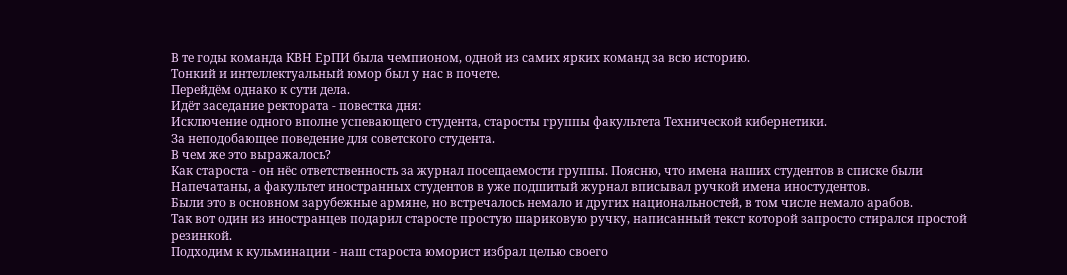В те годы команда КВН ЕрПИ была чемпионом, одной из самих ярких команд за всю историю.
Тонкий и интеллектуальный юмор был у нас в почете.
Перейдём однако к сути дела.
Идёт заседание ректората - повестка дня:
Исключение одного вполне успевающего студента, старосты группы факультета Технической кибернетики.
За неподобающее поведение для советского студента.
В чем же это выражалось?
Как староста - он нёс ответственность за журнал посещаемости группы. Поясню, что имена наших студентов в списке были
Напечатаны, а факультет иностранных студентов в уже подшитый журнал вписывал ручкой имена иностудентов.
Были это в основном зарубежные армяне, но встречалось немало и других национальностей, в том числе немало арабов.
Так вот один из иностранцев подарил старосте простую шариковую ручку, написанный текст которой запросто стирался простой резинкой.
Подходим к кульминации - наш староста юморист избрал целью своего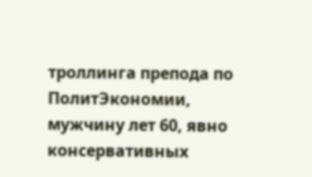троллинга препода по ПолитЭкономии, мужчину лет 60, явно консервативных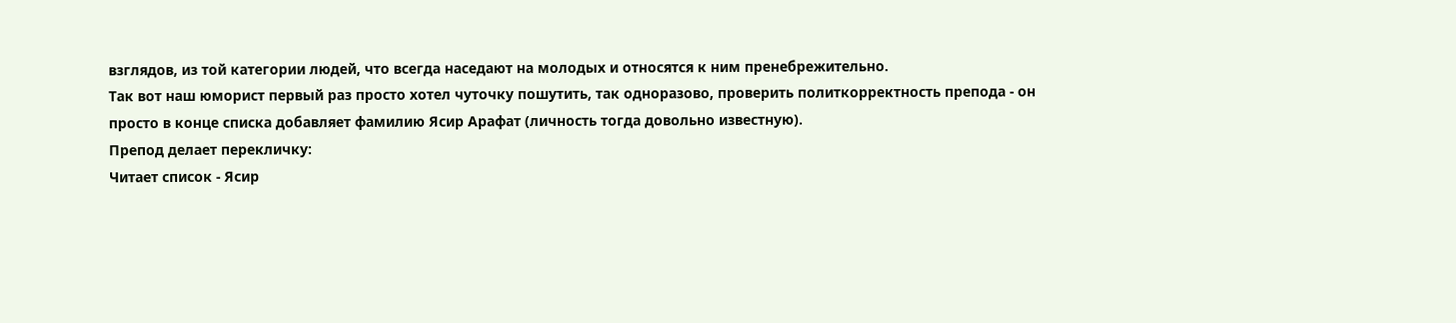взглядов, из той категории людей, что всегда наседают на молодых и относятся к ним пренебрежительно.
Так вот наш юморист первый раз просто хотел чуточку пошутить, так одноразово, проверить политкорректность препода - он просто в конце списка добавляет фамилию Ясир Арафат (личность тогда довольно известную).
Препод делает перекличку:
Читает список - Ясир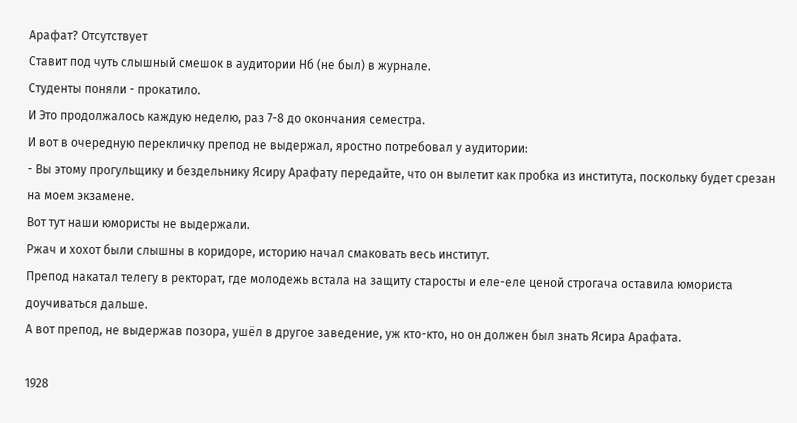Арафат? Отсутствует
Ставит под чуть слышный смешок в аудитории Нб (не был) в журнале.
Студенты поняли - прокатило.
И Это продолжалось каждую неделю, раз 7-8 до окончания семестра.
И вот в очередную перекличку препод не выдержал, яростно потребовал у аудитории:
- Вы этому прогульщику и бездельнику Ясиру Арафату передайте, что он вылетит как пробка из института, поскольку будет срезан на моем экзамене.
Вот тут наши юмористы не выдержали.
Ржач и хохот были слышны в коридоре, историю начал смаковать весь институт.
Препод накатал телегу в ректорат, где молодежь встала на защиту старосты и еле-еле ценой строгача оставила юмориста доучиваться дальше.
А вот препод, не выдержав позора, ушёл в другое заведение, уж кто-кто, но он должен был знать Ясира Арафата.

1928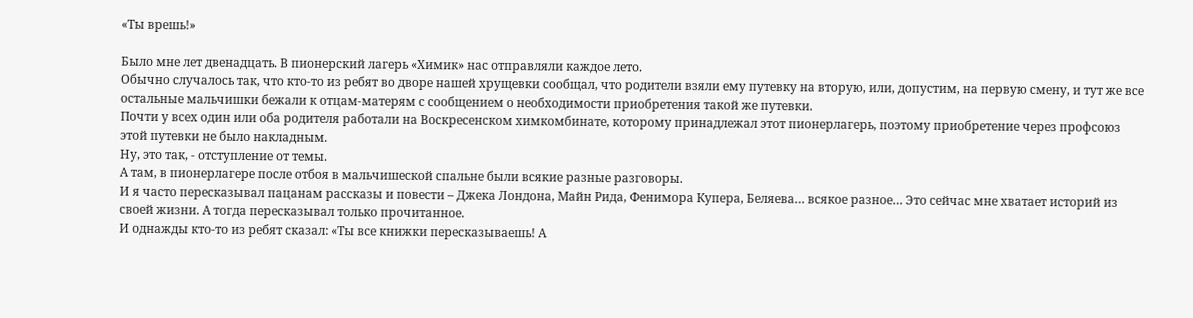«Ты врешь!»

Было мне лет двенадцать. В пионерский лагерь «Химик» нас отправляли каждое лето.
Обычно случалось так, что кто-то из ребят во дворе нашей хрущевки сообщал, что родители взяли ему путевку на вторую, или, допустим, на первую смену, и тут же все остальные мальчишки бежали к отцам-матерям с сообщением о необходимости приобретения такой же путевки.
Почти у всех один или оба родителя работали на Воскресенском химкомбинате, которому принадлежал этот пионерлагерь, поэтому приобретение через профсоюз этой путевки не было накладным.
Ну, это так, - отступление от темы.
А там, в пионерлагере после отбоя в мальчишеской спальне были всякие разные разговоры.
И я часто пересказывал пацанам рассказы и повести – Джека Лондона, Майн Рида, Фенимора Купера, Беляева… всякое разное… Это сейчас мне хватает историй из своей жизни. А тогда пересказывал только прочитанное.
И однажды кто-то из ребят сказал: «Ты все книжки пересказываешь! А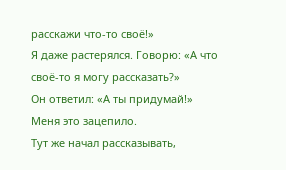расскажи что-то своё!»
Я даже растерялся. Говорю: «А что своё-то я могу рассказать?»
Он ответил: «А ты придумай!»
Меня это зацепило.
Тут же начал рассказывать,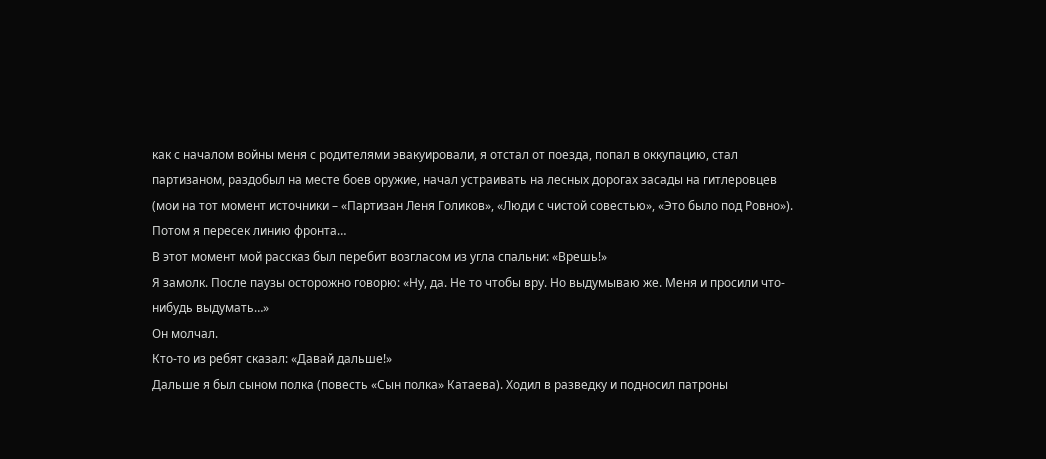как с началом войны меня с родителями эвакуировали, я отстал от поезда, попал в оккупацию, стал партизаном, раздобыл на месте боев оружие, начал устраивать на лесных дорогах засады на гитлеровцев (мои на тот момент источники – «Партизан Леня Голиков», «Люди с чистой совестью», «Это было под Ровно»). Потом я пересек линию фронта…
В этот момент мой рассказ был перебит возгласом из угла спальни: «Врешь!»
Я замолк. После паузы осторожно говорю: «Ну, да. Не то чтобы вру. Но выдумываю же. Меня и просили что-нибудь выдумать…»
Он молчал.
Кто-то из ребят сказал: «Давай дальше!»
Дальше я был сыном полка (повесть «Сын полка» Катаева). Ходил в разведку и подносил патроны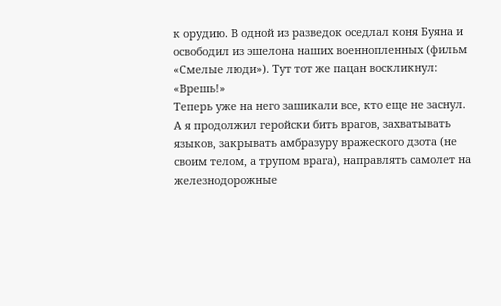к орудию. В одной из разведок оседлал коня Буяна и освободил из эшелона наших военнопленных (фильм «Смелые люди»). Тут тот же пацан воскликнул: «Врешь!»
Теперь уже на него зашикали все, кто еще не заснул.
А я продолжил геройски бить врагов, захватывать языков, закрывать амбразуру вражеского дзота (не своим телом, а трупом врага), направлять самолет на железнодорожные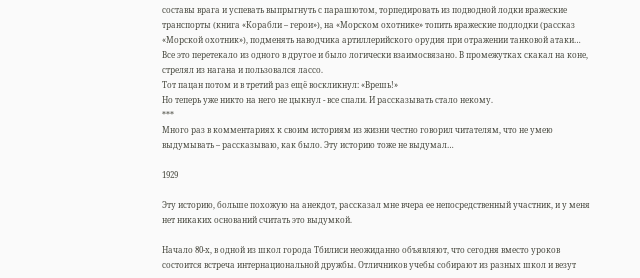составы врага и успевать выпрыгнуть с парашютом, торпедировать из подводной лодки вражеские транспорты (книга «Корабли – герои»), на «Морском охотнике» топить вражеские подлодки (рассказ «Морской охотник»), подменять наводчика артиллерийского орудия при отражении танковой атаки… Все это перетекало из одного в другое и было логически взаимосвязано. В промежутках скакал на коне, стрелял из нагана и пользовался лассо.
Тот пацан потом и в третий раз ещё воскликнул: «Врешь!»
Но теперь уже никто на него не цыкнул - все спали. И рассказывать стало некому.
***
Много раз в комментариях к своим историям из жизни честно говорил читателям, что не умею выдумывать – рассказываю, как было. Эту историю тоже не выдумал…

1929

Эту историю, больше похожую на анекдот, рассказал мне вчера ее непосредственный участник, и у меня нет никаких оснований считать это выдумкой.

Начало 80-х, в одной из школ города Тбилиси неожиданно объявляют, что сегодня вместо уроков состоится встреча интернациональной дружбы. Отличников учебы собирают из разных школ и везут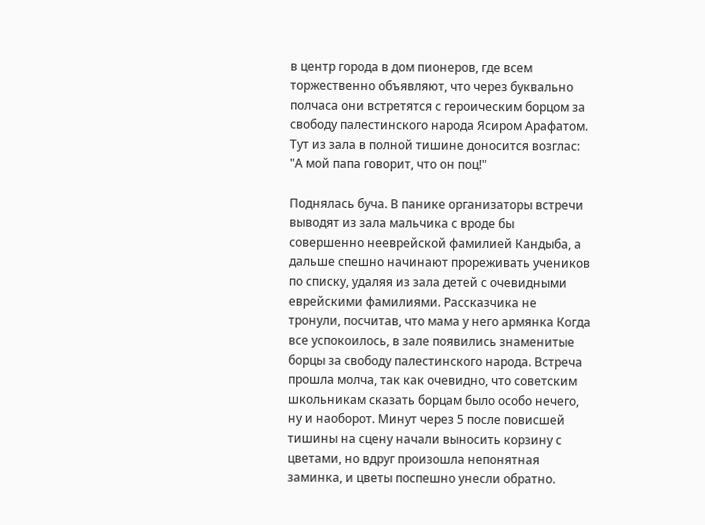в центр города в дом пионеров, где всем торжественно объявляют, что через буквально полчаса они встретятся с героическим борцом за свободу палестинского народа Ясиром Арафатом. Тут из зала в полной тишине доносится возглас: "А мой папа говорит, что он поц!"

Поднялась буча. В панике организаторы встречи выводят из зала мальчика с вроде бы совершенно нееврейской фамилией Кандыба, а дальше спешно начинают прореживать учеников по списку, удаляя из зала детей с очевидными еврейскими фамилиями. Рассказчика не тронули, посчитав, что мама у него армянка Когда все успокоилось, в зале появились знаменитые борцы за свободу палестинского народа. Встреча прошла молча, так как очевидно, что советским школьникам сказать борцам было особо нечего, ну и наоборот. Минут через 5 после повисшей тишины на сцену начали выносить корзину с цветами, но вдруг произошла непонятная заминка, и цветы поспешно унесли обратно.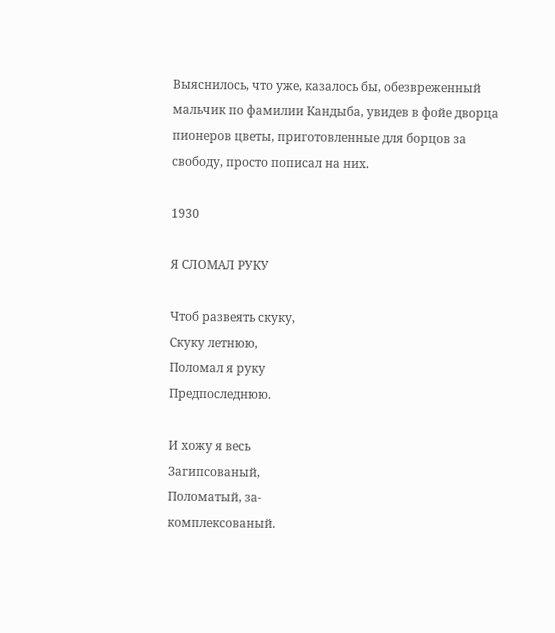Выяснилось, что уже, казалось бы, обезвреженный мальчик по фамилии Кандыба, увидев в фойе дворца пионеров цветы, приготовленные для борцов за свободу, просто пописал на них.

1930

Я СЛОМАЛ РУКУ

Чтоб развеять скуку,
Скуку летнюю,
Поломал я руку
Предпоследнюю.

И хожу я весь
Загипсованый,
Поломатый, за-
комплексованый.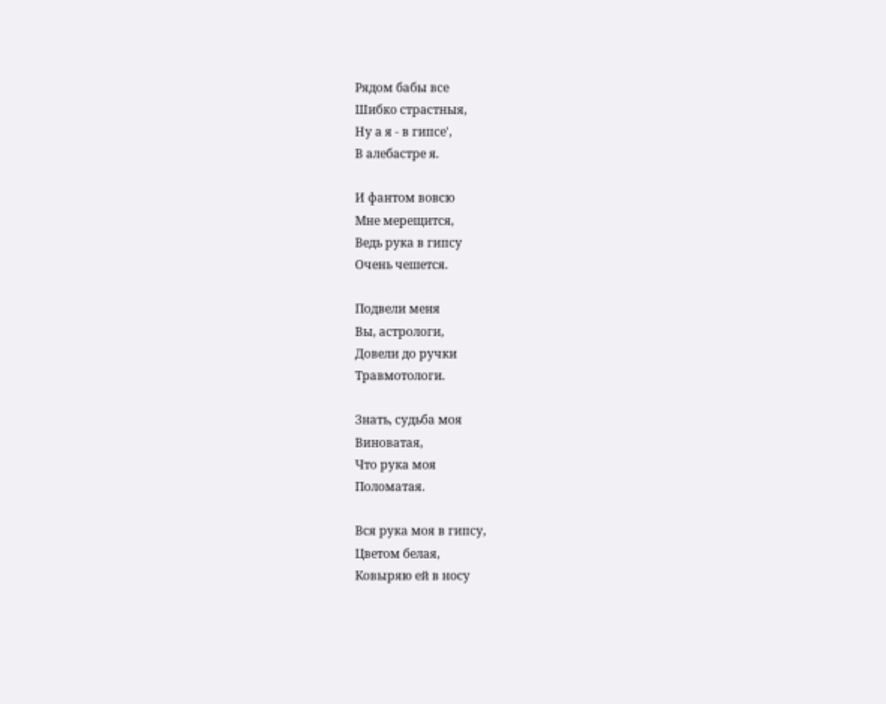Рядом бабы все
Шибко страстныя,
Ну а я - в гипсе',
В алебастре я.

И фантом вовсю
Мне мерещится,
Ведь рука в гипсу
Очень чешется.

Подвели меня
Вы, астрологи,
Довели до ручки
Травмотологи.

Знать, судьба моя
Виноватая,
Что рука моя
Поломатая.

Вся рука моя в гипсу,
Цветом белая,
Ковыряю ей в носу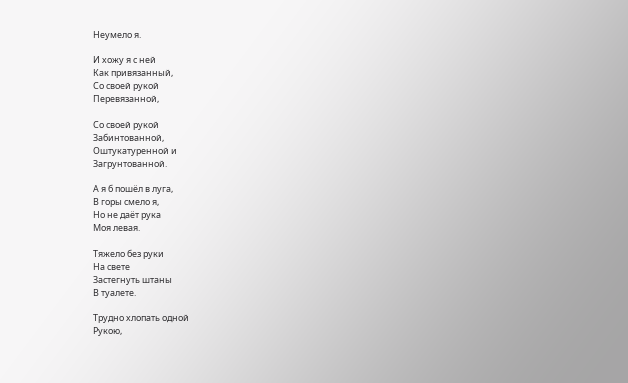Неумело я.

И хожу я с ней
Как привязанный,
Со своей рукой
Перевязанной,

Со своей рукой
Забинтованной,
Оштукатуренной и
Загрунтованной.

А я б пошёл в луга,
В горы смело я,
Но не даёт рука
Моя левая.

Тяжело без руки
На свете
Застегнуть штаны
В туалете.

Трудно хлопать одной
Рукою,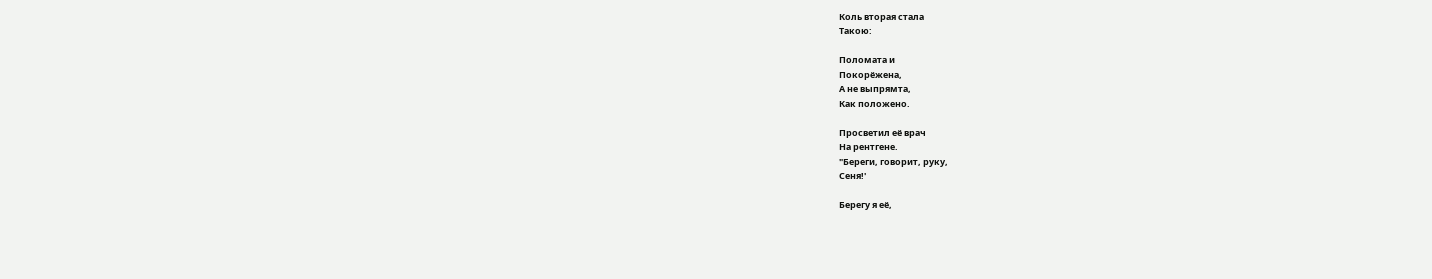Коль вторая стала
Такою:

Поломата и
Покорёжена,
А не выпрямта,
Как положено.

Просветил её врач
На рентгене.
"Береги, говорит, руку,
Сеня!'

Берегу я её,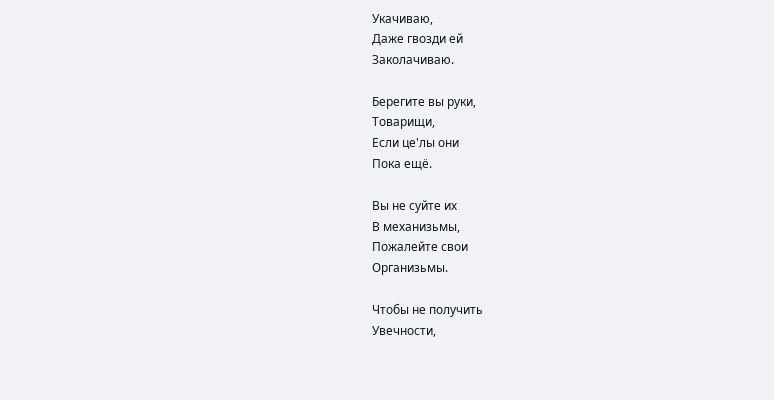Укачиваю,
Даже гвозди ей
Заколачиваю.

Берегите вы руки,
Товарищи,
Если це'лы они
Пока ещё.

Вы не суйте их
В механизьмы,
Пожалейте свои
Организьмы.

Чтобы не получить
Увечности,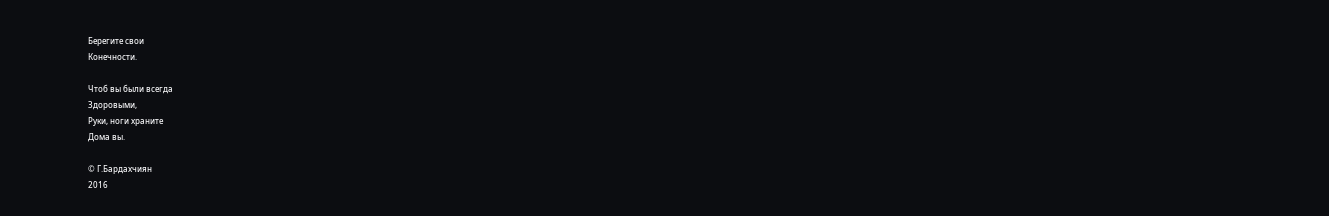Берегите свои
Конечности.

Чтоб вы были всегда
Здоровыми,
Руки, ноги храните
Дома вы.

© Г.Бардахчиян
2016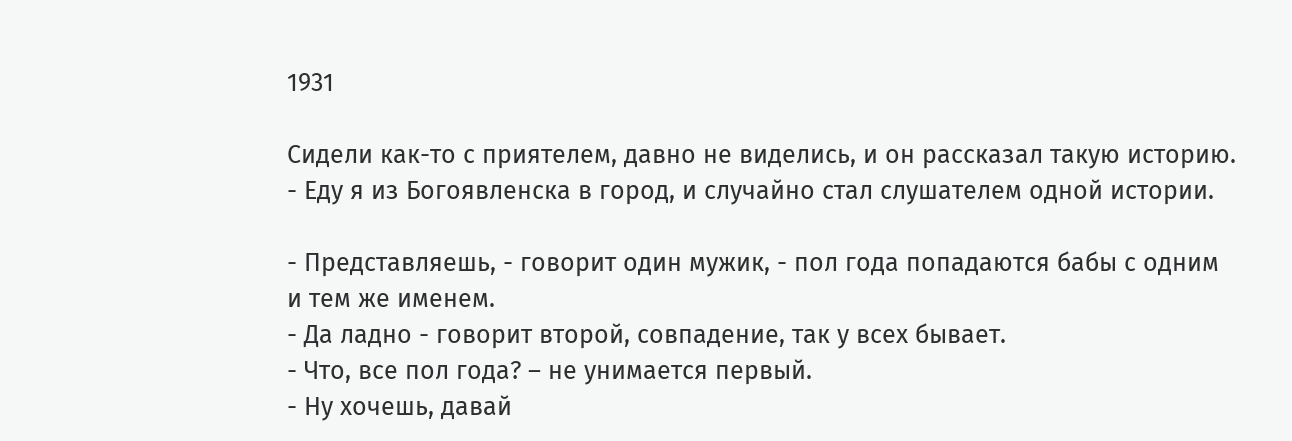1931

Сидели как-то с приятелем, давно не виделись, и он рассказал такую историю.
- Еду я из Богоявленска в город, и случайно стал слушателем одной истории.

- Представляешь, - говорит один мужик, - пол года попадаются бабы с одним и тем же именем.
- Да ладно - говорит второй, совпадение, так у всех бывает.
- Что, все пол года? – не унимается первый.
- Ну хочешь, давай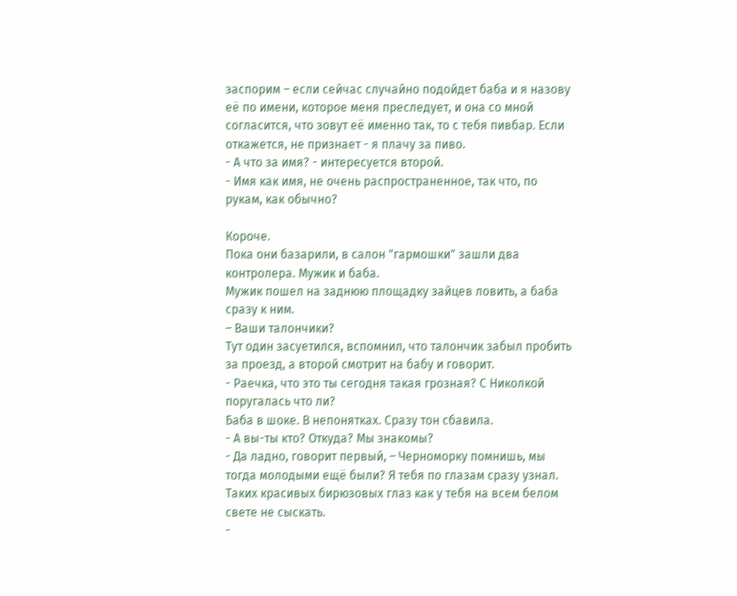заспорим – если сейчас случайно подойдет баба и я назову её по имени, которое меня преследует, и она со мной согласится, что зовут её именно так, то с тебя пивбар. Если откажется, не признает - я плачу за пиво.
- А что за имя? - интересуется второй.
- Имя как имя, не очень распространенное, так что, по рукам, как обычно?

Короче.
Пока они базарили, в салон "гармошки" зашли два контролера. Мужик и баба.
Мужик пошел на заднюю площадку зайцев ловить, а баба сразу к ним.
– Ваши талончики?
Тут один засуетился, вспомнил, что талончик забыл пробить за проезд, а второй смотрит на бабу и говорит.
- Раечка, что это ты сегодня такая грозная? С Николкой поругалась что ли?
Баба в шоке. В непонятках. Сразу тон сбавила.
- А вы-ты кто? Откуда? Мы знакомы?
- Да ладно, говорит первый, – Черноморку помнишь, мы тогда молодыми ещё были? Я тебя по глазам сразу узнал. Таких красивых бирюзовых глаз как у тебя на всем белом свете не сыскать.
-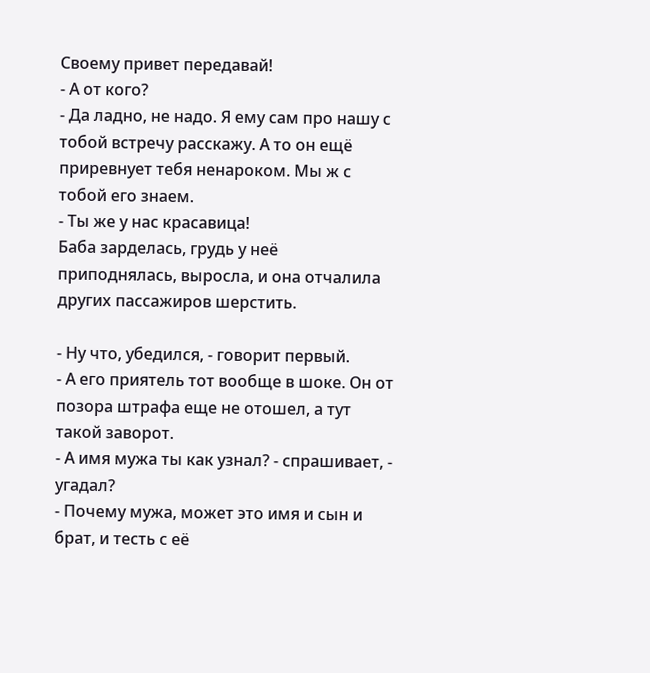Своему привет передавай!
- А от кого?
- Да ладно, не надо. Я ему сам про нашу с тобой встречу расскажу. А то он ещё приревнует тебя ненароком. Мы ж с тобой его знаем.
- Ты же у нас красавица!
Баба зарделась, грудь у неё приподнялась, выросла, и она отчалила других пассажиров шерстить.

- Ну что, убедился, - говорит первый.
- А его приятель тот вообще в шоке. Он от позора штрафа еще не отошел, а тут такой заворот.
- А имя мужа ты как узнал? - спрашивает, - угадал?
- Почему мужа, может это имя и сын и брат, и тесть с её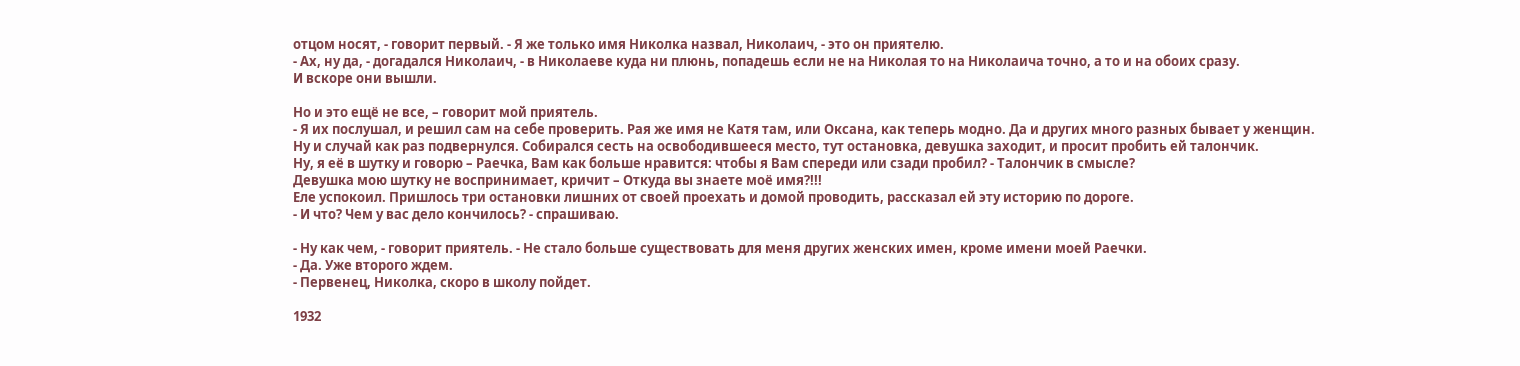отцом носят, - говорит первый. - Я же только имя Николка назвал, Николаич, - это он приятелю.
- Ах, ну да, - догадался Николаич, - в Николаеве куда ни плюнь, попадешь если не на Николая то на Николаича точно, а то и на обоих сразу.
И вскоре они вышли.

Но и это ещё не все, – говорит мой приятель.
- Я их послушал, и решил сам на себе проверить. Рая же имя не Катя там, или Оксана, как теперь модно. Да и других много разных бывает у женщин.
Ну и случай как раз подвернулся. Собирался сесть на освободившееся место, тут остановка, девушка заходит, и просит пробить ей талончик.
Ну, я её в шутку и говорю – Раечка, Вам как больше нравится: чтобы я Вам спереди или сзади пробил? - Талончик в смысле?
Девушка мою шутку не воспринимает, кричит – Откуда вы знаете моё имя?!!!
Еле успокоил. Пришлось три остановки лишних от своей проехать и домой проводить, рассказал ей эту историю по дороге.
- И что? Чем у вас дело кончилось? - спрашиваю.

- Ну как чем, - говорит приятель. - Не стало больше существовать для меня других женских имен, кроме имени моей Раечки.
- Да. Уже второго ждем.
- Первенец, Николка, скоро в школу пойдет.

1932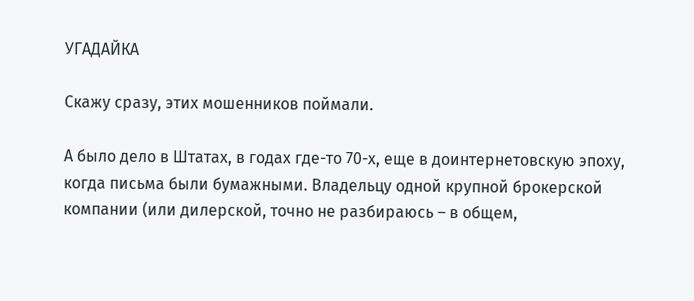УГАДАЙКА

Скажу сразу, этих мошенников поймали.

А было дело в Штатах, в годах где-то 70-х, еще в доинтернетовскую эпоху, когда письма были бумажными. Владельцу одной крупной брокерской компании (или дилерской, точно не разбираюсь – в общем,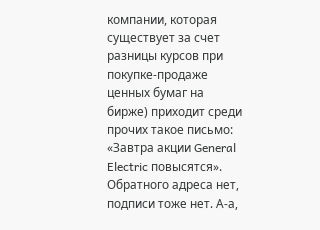компании, которая существует за счет разницы курсов при покупке-продаже ценных бумаг на бирже) приходит среди прочих такое письмо: «Завтра акции General Electric повысятся». Обратного адреса нет, подписи тоже нет. А-а,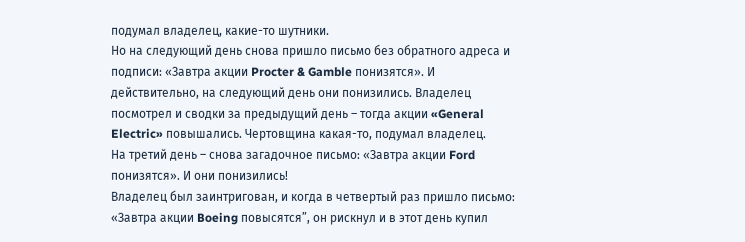подумал владелец, какие-то шутники.
Но на следующий день снова пришло письмо без обратного адреса и подписи: «Завтра акции Procter & Gamble понизятся». И действительно, на следующий день они понизились. Владелец посмотрел и сводки за предыдущий день – тогда акции «General Electric» повышались. Чертовщина какая-то, подумал владелец.
На третий день – снова загадочное письмо: «Завтра акции Ford понизятся». И они понизились!
Владелец был заинтригован, и когда в четвертый раз пришло письмо: «Завтра акции Boeing повысятся”, он рискнул и в этот день купил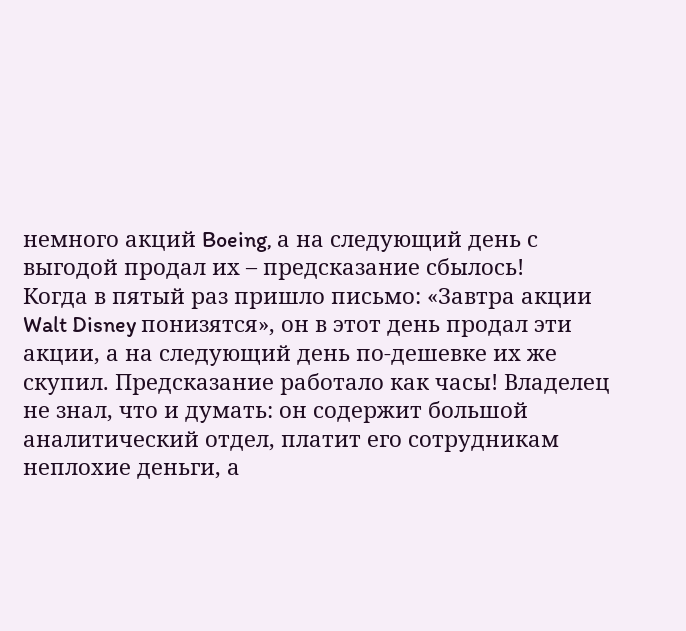немного акций Boeing, а на следующий день с выгодой продал их – предсказание сбылось!
Когда в пятый раз пришло письмо: «Завтра акции Walt Disney понизятся», он в этот день продал эти акции, а на следующий день по-дешевке их же скупил. Предсказание работало как часы! Владелец не знал, что и думать: он содержит большой аналитический отдел, платит его сотрудникам неплохие деньги, а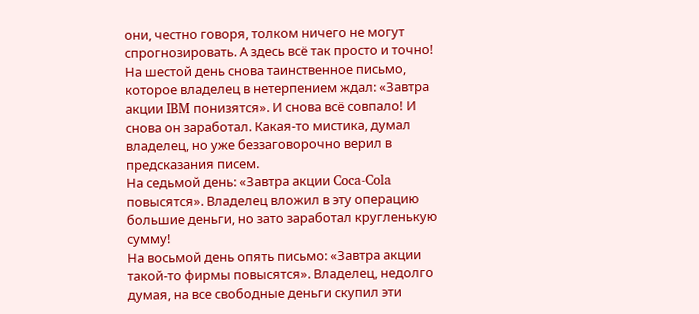они, честно говоря, толком ничего не могут спрогнозировать. А здесь всё так просто и точно!
На шестой день снова таинственное письмо, которое владелец в нетерпением ждал: «Завтра акции IBM понизятся». И снова всё совпало! И снова он заработал. Какая-то мистика, думал владелец, но уже беззаговорочно верил в предсказания писем.
На седьмой день: «Завтра акции Coca-Cola повысятся». Владелец вложил в эту операцию большие деньги, но зато заработал кругленькую сумму!
На восьмой день опять письмо: «Завтра акции такой-то фирмы повысятся». Владелец, недолго думая, на все свободные деньги скупил эти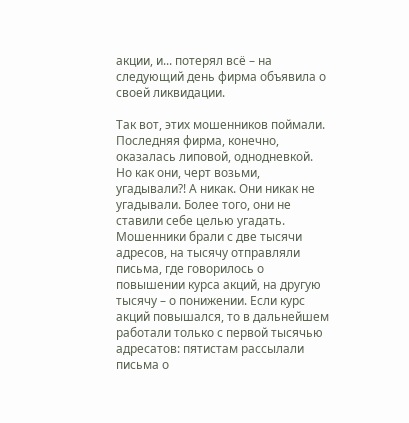акции, и... потерял всё – на следующий день фирма объявила о своей ликвидации.

Так вот, этих мошенников поймали. Последняя фирма, конечно, оказалась липовой, однодневкой. Но как они, черт возьми, угадывали?! А никак. Они никак не угадывали. Более того, они не ставили себе целью угадать.
Мошенники брали с две тысячи адресов, на тысячу отправляли письма, где говорилось о повышении курса акций, на другую тысячу – о понижении. Если курс акций повышался, то в дальнейшем работали только с первой тысячью адресатов: пятистам рассылали письма о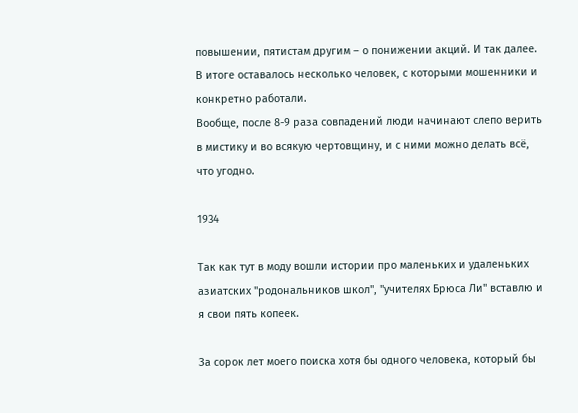повышении, пятистам другим – о понижении акций. И так далее. В итоге оставалось несколько человек, с которыми мошенники и конкретно работали.
Вообще, после 8-9 раза совпадений люди начинают слепо верить в мистику и во всякую чертовщину, и с ними можно делать всё, что угодно.

1934

Так как тут в моду вошли истории про маленьких и удаленьких азиатских "родональников школ", "учителях Брюса Ли" вставлю и я свои пять копеек.

За сорок лет моего поиска хотя бы одного человека, который бы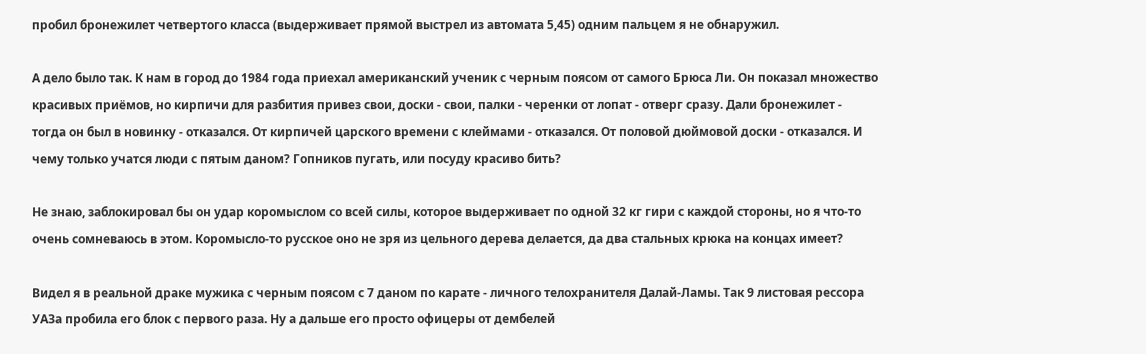пробил бронежилет четвертого класса (выдерживает прямой выстрел из автомата 5,45) одним пальцем я не обнаружил.

А дело было так. К нам в город до 1984 года приехал американский ученик с черным поясом от самого Брюса Ли. Он показал множество красивых приёмов, но кирпичи для разбития привез свои, доски - свои, палки - черенки от лопат - отверг сразу. Дали бронежилет - тогда он был в новинку - отказался. От кирпичей царского времени с клеймами - отказался. От половой дюймовой доски - отказался. И чему только учатся люди с пятым даном? Гопников пугать, или посуду красиво бить?

Не знаю, заблокировал бы он удар коромыслом со всей силы, которое выдерживает по одной 32 кг гири с каждой стороны, но я что-то очень сомневаюсь в этом. Коромысло-то русское оно не зря из цельного дерева делается, да два стальных крюка на концах имеет?

Видел я в реальной драке мужика с черным поясом с 7 даном по карате - личного телохранителя Далай-Ламы. Так 9 листовая рессора УАЗа пробила его блок с первого раза. Ну а дальше его просто офицеры от дембелей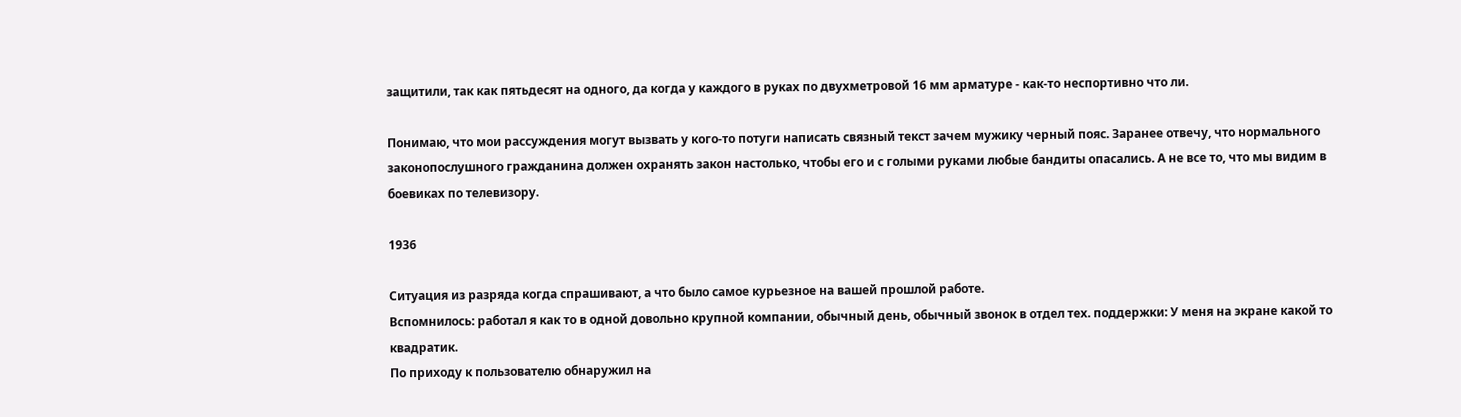защитили, так как пятьдесят на одного, да когда у каждого в руках по двухметровой 16 мм арматуре - как-то неспортивно что ли.

Понимаю, что мои рассуждения могут вызвать у кого-то потуги написать связный текст зачем мужику черный пояс. Заранее отвечу, что нормального законопослушного гражданина должен охранять закон настолько, чтобы его и с голыми руками любые бандиты опасались. А не все то, что мы видим в боевиках по телевизору.

1936

Ситуация из разряда когда спрашивают, а что было самое курьезное на вашей прошлой работе.
Вспомнилось: работал я как то в одной довольно крупной компании, обычный день, обычный звонок в отдел тех. поддержки: У меня на экране какой то квадратик.
По приходу к пользователю обнаружил на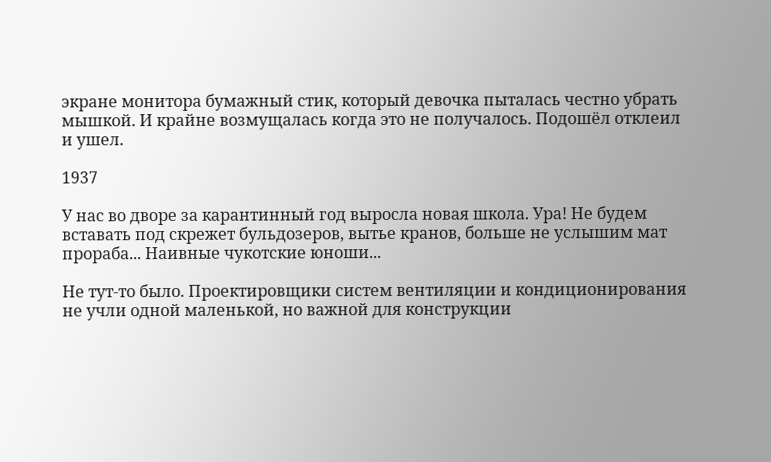экране монитора бумажный стик, который девочка пыталась честно убрать мышкой. И крайне возмущалась когда это не получалось. Подошёл отклеил и ушел.

1937

У нас во дворе за карантинный год выросла новая школа. Ура! Не будем вставать под скрежет бульдозеров, вытье кранов, больше не услышим мат прораба... Наивные чукотские юноши...

Не тут-то было. Проектировщики систем вентиляции и кондиционирования не учли одной маленькой, но важной для конструкции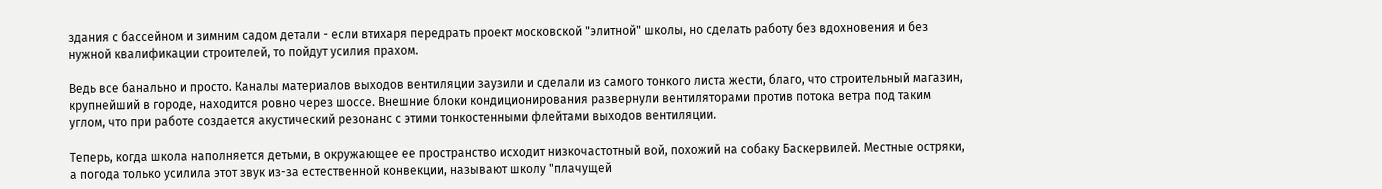здания с бассейном и зимним садом детали - если втихаря передрать проект московской "элитной" школы, но сделать работу без вдохновения и без нужной квалификации строителей, то пойдут усилия прахом.

Ведь все банально и просто. Каналы материалов выходов вентиляции заузили и сделали из самого тонкого листа жести, благо, что строительный магазин, крупнейший в городе, находится ровно через шоссе. Внешние блоки кондиционирования развернули вентиляторами против потока ветра под таким углом, что при работе создается акустический резонанс с этими тонкостенными флейтами выходов вентиляции.

Теперь, когда школа наполняется детьми, в окружающее ее пространство исходит низкочастотный вой, похожий на собаку Баскервилей. Местные остряки, а погода только усилила этот звук из-за естественной конвекции, называют школу "плачущей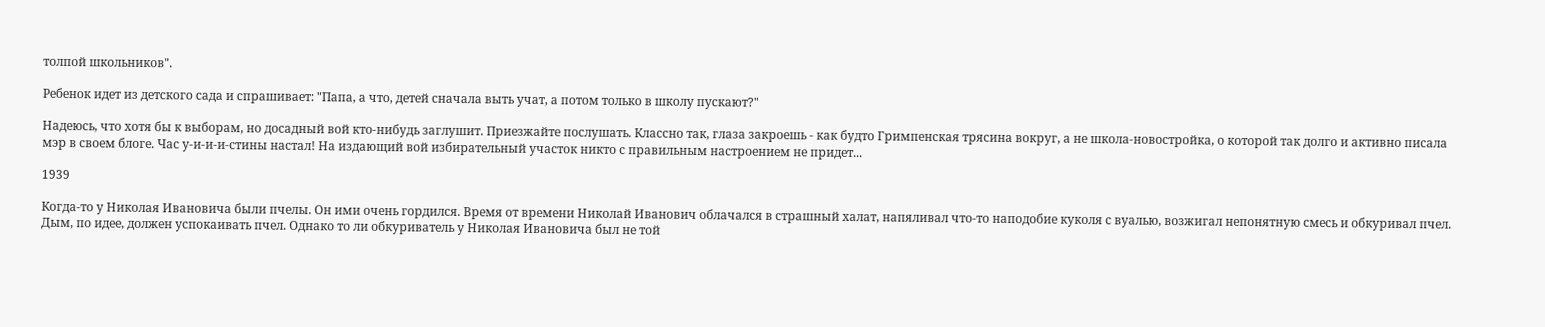толпой школьников".

Ребенок идет из детского сада и спрашивает: "Папа, а что, детей сначала выть учат, а потом только в школу пускают?"

Надеюсь, что хотя бы к выборам, но досадный вой кто-нибудь заглушит. Приезжайте послушать. Классно так, глаза закроешь - как будто Гримпенская трясина вокруг, а не школа-новостройка, о которой так долго и активно писала мэр в своем блоге. Час у-и-и-и-стины настал! На издающий вой избирательный участок никто с правильным настроением не придет...

1939

Когда-то у Николая Ивановича были пчелы. Он ими очень гордился. Время от времени Николай Иванович облачался в страшный халат, напяливал что-то наподобие куколя с вуалью, возжигал непонятную смесь и обкуривал пчел. Дым, по идее, должен успокаивать пчел. Однако то ли обкуриватель у Николая Ивановича был не той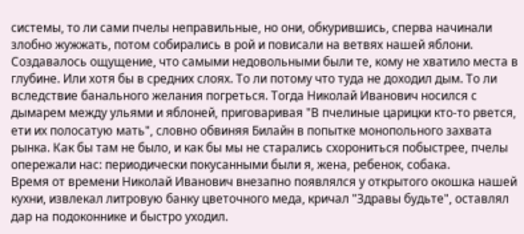системы, то ли сами пчелы неправильные, но они, обкурившись, сперва начинали злобно жужжать, потом собирались в рой и повисали на ветвях нашей яблони. Создавалось ощущение, что самыми недовольными были те, кому не хватило места в глубине. Или хотя бы в средних слоях. То ли потому что туда не доходил дым. То ли вследствие банального желания погреться. Тогда Николай Иванович носился с дымарем между ульями и яблоней, приговаривая "В пчелиные царицки кто-то рвется, ети их полосатую мать", словно обвиняя Билайн в попытке монопольного захвата рынка. Как бы там не было, и как бы мы не старались схорониться побыстрее, пчелы опережали нас: периодически покусанными были я, жена, ребенок, собака.
Время от времени Николай Иванович внезапно появлялся у открытого окошка нашей кухни, извлекал литровую банку цветочного меда, кричал "Здравы будьте", оставлял дар на подоконнике и быстро уходил.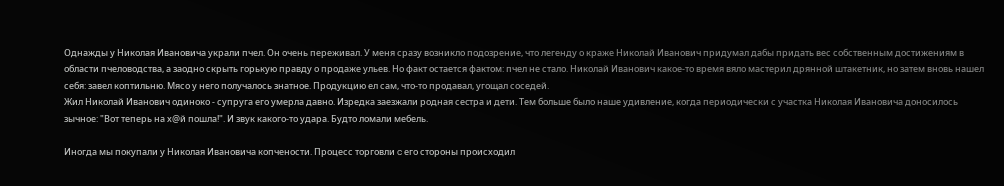Однажды у Николая Ивановича украли пчел. Он очень переживал. У меня сразу возникло подозрение, что легенду о краже Николай Иванович придумал дабы придать вес собственным достижениям в области пчеловодства, а заодно скрыть горькую правду о продаже ульев. Но факт остается фактом: пчел не стало. Николай Иванович какое-то время вяло мастерил дрянной штакетник, но затем вновь нашел себя: завел коптильню. Мясо у него получалось знатное. Продукцию ел сам, что-то продавал, угощал соседей.
Жил Николай Иванович одиноко - супруга его умерла давно. Изредка заезжали родная сеcтра и дети. Тем больше было наше удивление, когда периодически с участка Николая Ивановича доносилось зычное: "Вот теперь на х@й пошла!". И звук какого-то удара. Будто ломали мебель.

Иногда мы покупали у Николая Ивановича копчености. Процесс торговли c его стороны происходил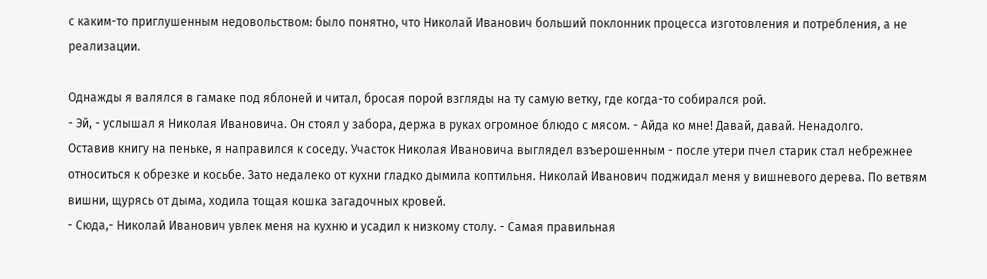с каким-то приглушенным недовольством: было понятно, что Николай Иванович больший поклонник процесса изготовления и потребления, а не реализации.

Однажды я валялся в гамаке под яблоней и читал, бросая порой взгляды на ту самую ветку, где когда-то собирался рой.
- Эй, - услышал я Николая Ивановича. Он стоял у забора, держа в руках огромное блюдо с мясом. - Айда ко мне! Давай, давай. Ненадолго.
Оставив книгу на пеньке, я направился к соседу. Участок Николая Ивановича выглядел взъерошенным - после утери пчел старик стал небрежнее относиться к обрезке и косьбе. Зато недалеко от кухни гладко дымила коптильня. Николай Иванович поджидал меня у вишневого дерева. По ветвям вишни, щурясь от дыма, ходила тощая кошка загадочных кровей.
- Сюда,- Николай Иванович увлек меня на кухню и усадил к низкому столу. - Самая правильная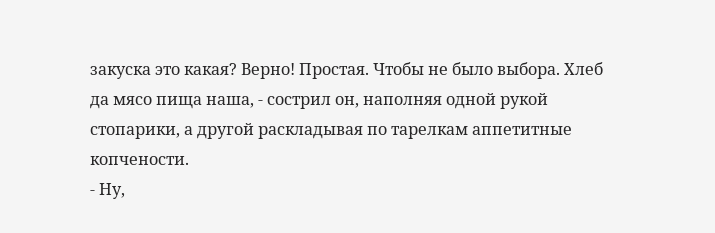закуска это какая? Верно! Простая. Чтобы не было выбора. Хлеб да мясо пища наша, - сострил он, наполняя одной рукой стопарики, а другой раскладывая по тарелкам аппетитные копчености.
- Ну,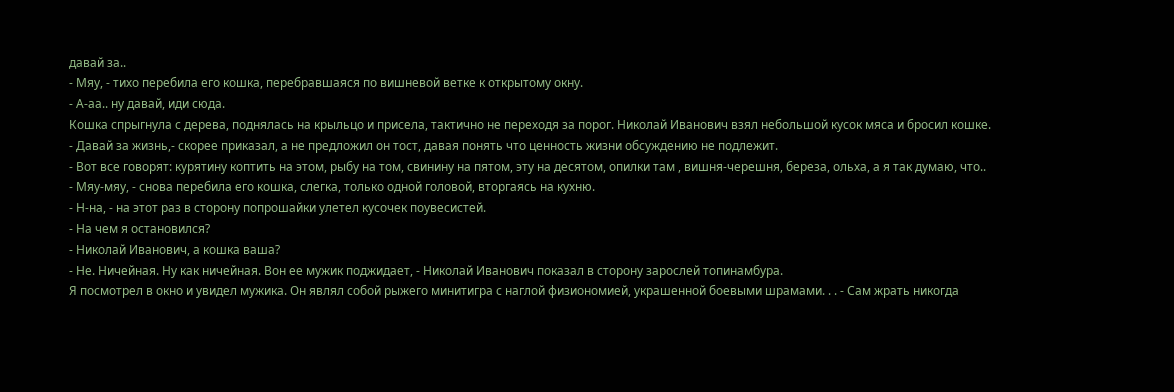давай за..
- Мяу, - тихо перебила его кошка, перебравшаяся по вишневой ветке к открытому окну.
- А-аа.. ну давай, иди сюда.
Кошка спрыгнула с дерева, поднялась на крыльцо и присела, тактично не переходя за порог. Николай Иванович взял небольшой кусок мяса и бросил кошке.
- Давай за жизнь,- скорее приказал, а не предложил он тост, давая понять что ценность жизни обсуждению не подлежит.
- Вот все говорят: курятину коптить на этом, рыбу на том, свинину на пятом, эту на десятом, опилки там , вишня-черешня, береза, ольха, а я так думаю, что..
- Мяу-мяу, - снова перебила его кошка, слегка, только одной головой, вторгаясь на кухню.
- Н-на, - на этот раз в сторону попрошайки улетел кусочек поувесистей.
- На чем я остановился?
- Николай Иванович, а кошка ваша?
- Не. Ничейная. Ну как ничейная. Вон ее мужик поджидает, - Николай Иванович показал в сторону зарослей топинамбура.
Я посмотрел в окно и увидел мужика. Он являл собой рыжего минитигра с наглой физиономией, украшенной боевыми шрамами. . . - Сам жрать никогда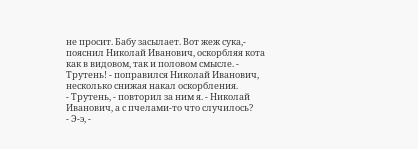не просит. Бабу засылает. Вот жеж сука,- пояснил Николай Иванович, оскорбляя кота как в видовом, так и половом смысле. - Трутень! - поправился Николай Иванович, несколько снижая накал оскорбления.
- Трутень, - повторил за ним я. - Николай Иванович, а с пчелами-то что случилось?
- Э-э, -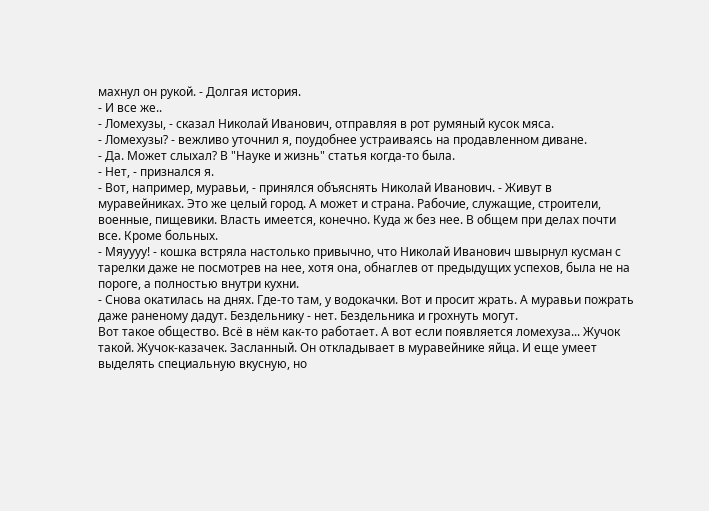махнул он рукой. - Долгая история.
- И все же..
- Ломехузы, - сказал Николай Иванович, отправляя в рот румяный кусок мяса.
- Ломехузы? - вежливо уточнил я, поудобнее устраиваясь на продавленном диване.
- Да. Может слыхал? В "Науке и жизнь" статья когда-то была.
- Нет, - признался я.
- Вот, например, муравьи, - принялся объяснять Николай Иванович. - Живут в муравейниках. Это же целый город. А может и страна. Рабочие, служащие, строители, военные, пищевики. Власть имеется, конечно. Куда ж без нее. В общем при делах почти все. Кроме больных.
- Мяуууу! - кошка встряла настолько привычно, что Николай Иванович швырнул кусман с тарелки даже не посмотрев на нее, хотя она, обнаглев от предыдущих успехов, была не на пороге, а полностью внутри кухни.
- Снова окатилась на днях. Где-то там, у водокачки. Вот и просит жрать. А муравьи пожрать даже раненому дадут. Бездельнику - нет. Бездельника и грохнуть могут.
Вот такое общество. Всё в нём как-то работает. А вот если появляется ломехуза... Жучок такой. Жучок-казачек. Засланный. Он откладывает в муравейнике яйца. И еще умеет выделять специальную вкусную, но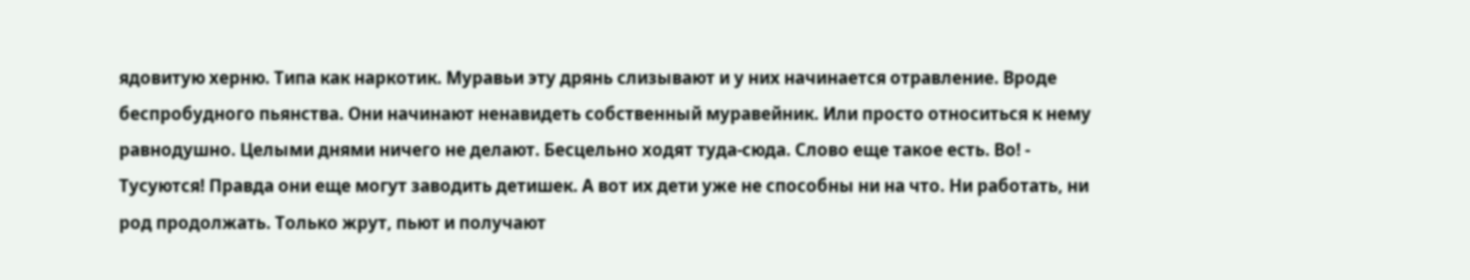ядовитую херню. Типа как наркотик. Муравьи эту дрянь слизывают и у них начинается отравление. Вроде беспробудного пьянства. Они начинают ненавидеть собственный муравейник. Или просто относиться к нему равнодушно. Целыми днями ничего не делают. Бесцельно ходят туда-сюда. Слово еще такое есть. Во! - Тусуются! Правда они еще могут заводить детишек. А вот их дети уже не способны ни на что. Ни работать, ни род продолжать. Только жрут, пьют и получают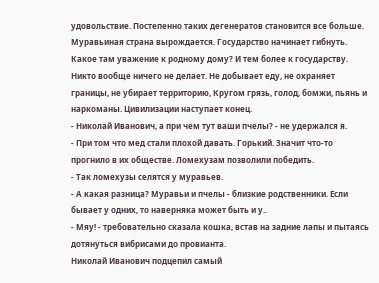удовольствие. Постепенно таких дегенератов становится все больше. Муравьиная страна вырождается. Государство начинает гибнуть. Какое там уважение к родному дому? И тем более к государству. Никто вообще ничего не делает. Не добывает еду, не охраняет границы, не убирает территорию, Кругом грязь, голод, бомжи, пьянь и наркоманы. Цивилизации наступает конец.
- Николай Иванович, а при чем тут ваши пчелы? - не удержался я.
- При том что мед стали плохой давать. Горький. Значит что-то прогнило в их обществе. Ломехузам позволили победить.
- Так ломехузы селятся у муравьев.
- А какая разница? Муравьи и пчелы - близкие родственники. Если бывает у одних, то наверняка может быть и у..
- Мяу! - требовательно сказала кошка, встав на задние лапы и пытаясь дотянуться вибрисами до провианта.
Николай Иванович подцепил самый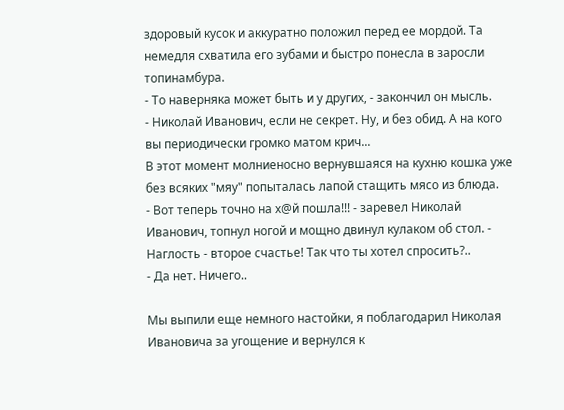здоровый кусок и аккуратно положил перед ее мордой. Та немедля схватила его зубами и быстро понесла в заросли топинамбура.
- То наверняка может быть и у других, - закончил он мысль.
- Николай Иванович, если не секрет. Ну, и без обид. А на кого вы периодически громко матом крич...
В этот момент молниеносно вернувшаяся на кухню кошка уже без всяких "мяу" попыталась лапой стащить мясо из блюда.
- Вот теперь точно на х@й пошла!!! - заревел Николай Иванович, топнул ногой и мощно двинул кулаком об стол. - Наглость - второе счастье! Так что ты хотел спросить?..
- Да нет. Ничего..

Мы выпили еще немного настойки, я поблагодарил Николая Ивановича за угощение и вернулся к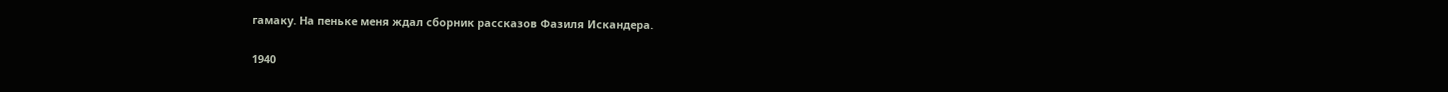гамаку. На пеньке меня ждал сборник рассказов Фазиля Искандера.

1940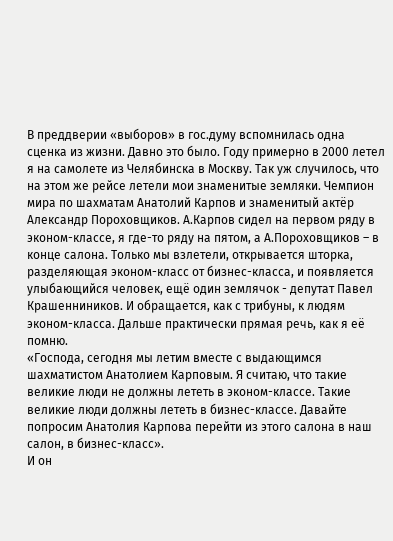В преддверии «выборов» в гос.думу вспомнилась одна сценка из жизни. Давно это было. Году примерно в 2000 летел я на самолете из Челябинска в Москву. Так уж случилось, что на этом же рейсе летели мои знаменитые земляки. Чемпион мира по шахматам Анатолий Карпов и знаменитый актёр Александр Пороховщиков. А.Карпов сидел на первом ряду в эконом-классе, я где-то ряду на пятом, а А.Пороховщиков – в конце салона. Только мы взлетели, открывается шторка, разделяющая эконом-класс от бизнес-класса, и появляется улыбающийся человек, ещё один землячок - депутат Павел Крашенниников. И обращается, как с трибуны, к людям эконом-класса. Дальше практически прямая речь, как я её помню.
«Господа, сегодня мы летим вместе с выдающимся шахматистом Анатолием Карповым. Я считаю, что такие великие люди не должны лететь в эконом-классе. Такие великие люди должны лететь в бизнес-классе. Давайте попросим Анатолия Карпова перейти из этого салона в наш салон, в бизнес-класс».
И он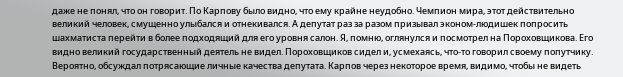даже не понял, что он говорит. По Карпову было видно, что ему крайне неудобно. Чемпион мира, этот действительно великий человек, смущенно улыбался и отнекивался. А депутат раз за разом призывал эконом-людишек попросить шахматиста перейти в более подходящий для его уровня салон. Я, помню, оглянулся и посмотрел на Пороховщикова. Его видно великий государственный деятель не видел. Пороховщиков сидел и, усмехаясь, что-то говорил своему попутчику. Вероятно, обсуждал потрясающие личные качества депутата. Карпов через некоторое время, видимо, чтобы не видеть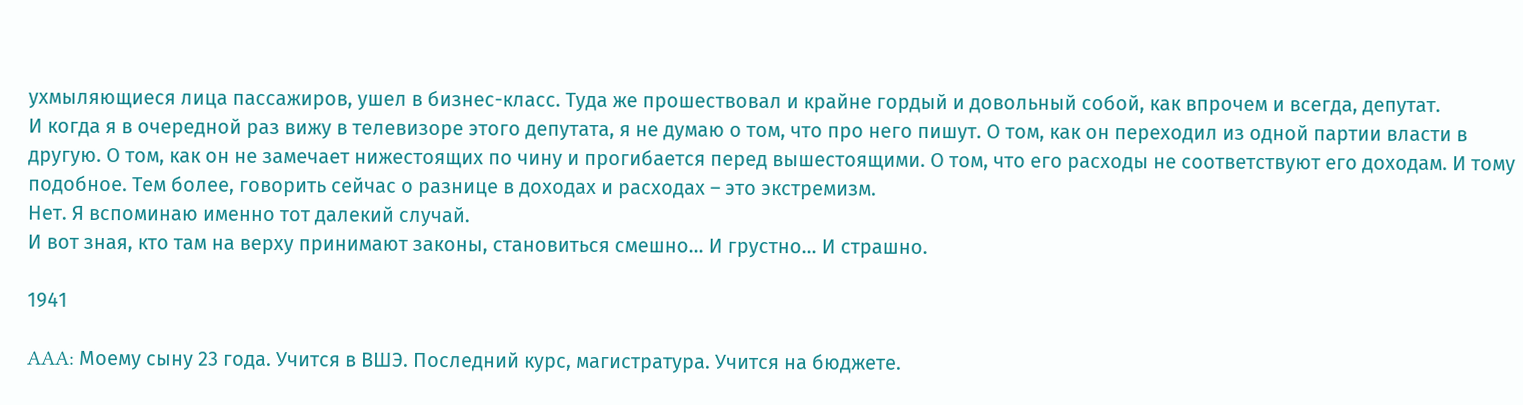ухмыляющиеся лица пассажиров, ушел в бизнес-класс. Туда же прошествовал и крайне гордый и довольный собой, как впрочем и всегда, депутат.
И когда я в очередной раз вижу в телевизоре этого депутата, я не думаю о том, что про него пишут. О том, как он переходил из одной партии власти в другую. О том, как он не замечает нижестоящих по чину и прогибается перед вышестоящими. О том, что его расходы не соответствуют его доходам. И тому подобное. Тем более, говорить сейчас о разнице в доходах и расходах – это экстремизм.
Нет. Я вспоминаю именно тот далекий случай.
И вот зная, кто там на верху принимают законы, становиться смешно… И грустно… И страшно.

1941

AAA: Моему сыну 23 года. Учится в ВШЭ. Последний курс, магистратура. Учится на бюджете.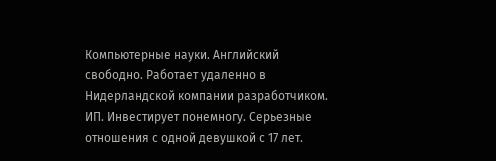Компьютерные науки. Английский свободно. Работает удаленно в Нидерландской компании разработчиком. ИП. Инвестирует понемногу. Серьезные отношения с одной девушкой с 17 лет.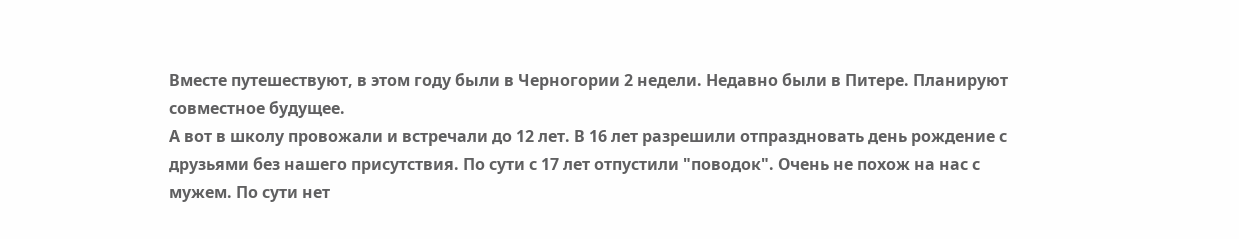Вместе путешествуют, в этом году были в Черногории 2 недели. Недавно были в Питере. Планируют совместное будущее.
А вот в школу провожали и встречали до 12 лет. В 16 лет разрешили отпраздновать день рождение с друзьями без нашего присутствия. По сути с 17 лет отпустили "поводок". Очень не похож на нас с мужем. По сути нет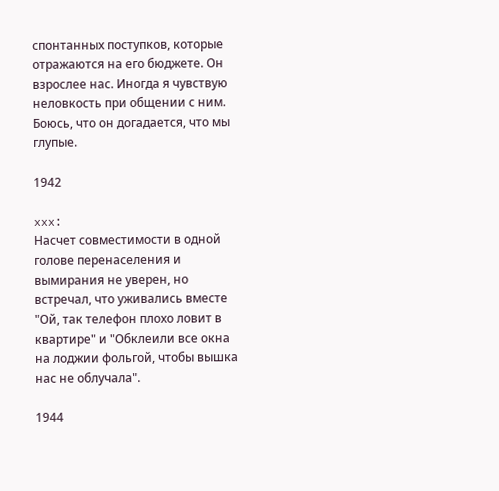спонтанных поступков, которые отражаются на его бюджете. Он взрослее нас. Иногда я чувствую неловкость при общении с ним. Боюсь, что он догадается, что мы глупые.

1942

xxx:
Насчет совместимости в одной голове перенаселения и вымирания не уверен, но встречал, что уживались вместе "Ой, так телефон плохо ловит в квартире" и "Обклеили все окна на лоджии фольгой, чтобы вышка нас не облучала".

1944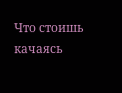Что стоишь качаясь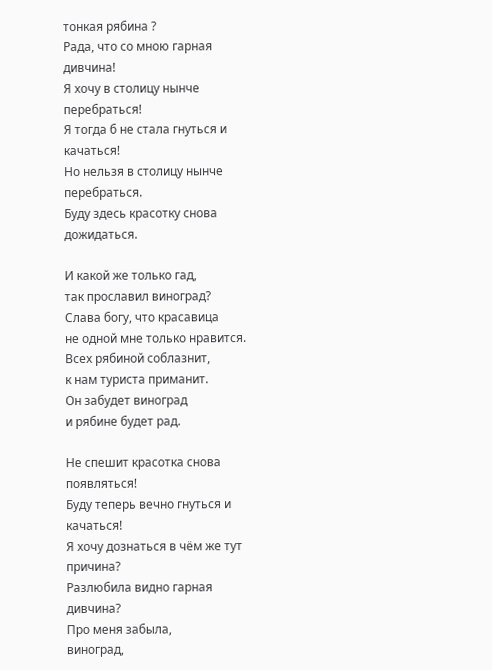тонкая рябина ?
Рада, что со мною гарная дивчина!
Я хочу в столицу нынче перебраться!
Я тогда б не стала гнуться и качаться!
Но нельзя в столицу нынче перебраться.
Буду здесь красотку снова дожидаться.

И какой же только гад,
так прославил виноград?
Слава богу, что красавица
не одной мне только нравится.
Всех рябиной соблазнит,
к нам туриста приманит.
Он забудет виноград
и рябине будет рад.

Не спешит красотка снова появляться!
Буду теперь вечно гнуться и качаться!
Я хочу дознаться в чём же тут причина?
Разлюбила видно гарная дивчина?
Про меня забыла,
виноград,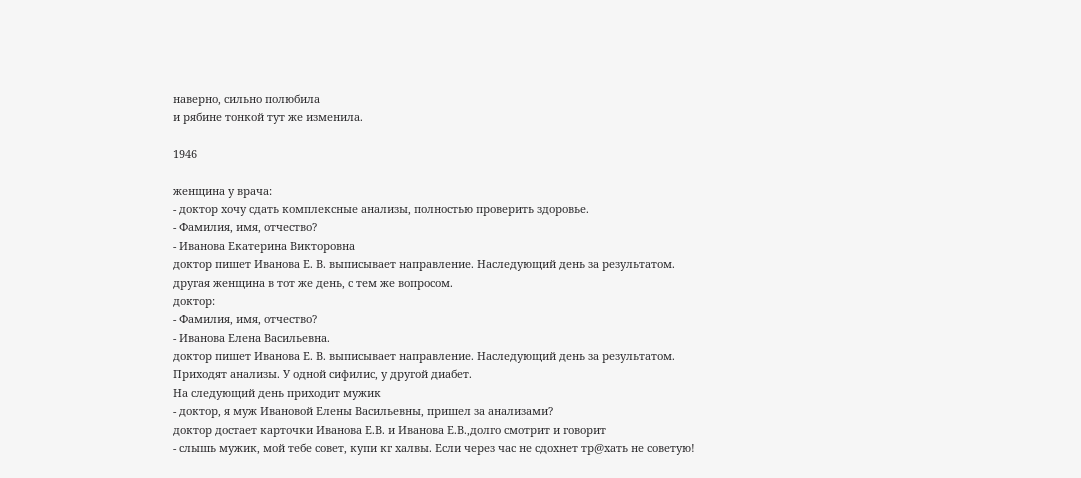наверно, сильно полюбила
и рябине тонкой тут же изменила.

1946

женщина у врача:
- доктор хочу сдать комплексные анализы, полностью проверить здоровье.
- Фамилия, имя, отчество?
- Иванова Екатерина Викторовна
доктор пишет Иванова Е. В. выписывает направление. Наследующий день за результатом.
другая женщина в тот же день, с тем же вопросом.
доктор:
- Фамилия, имя, отчество?
- Иванова Елена Васильевна.
доктор пишет Иванова Е. В. выписывает направление. Наследующий день за результатом.
Приходят анализы. У одной сифилис, у другой диабет.
На следующий день приходит мужик
- доктор, я муж Ивановой Елены Васильевны, пришел за анализами?
доктор достает карточки Иванова Е.В. и Иванова Е.В.,долго смотрит и говорит
- слышь мужик, мой тебе совет, купи кг халвы. Если через час не сдохнет тр@хать не советую!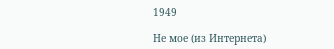1949

Не мое (из Интернета)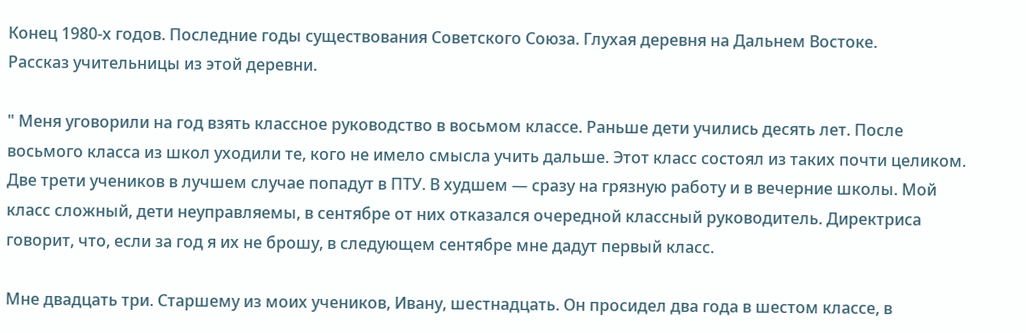Конец 1980-х годов. Последние годы существования Советского Союза. Глухая деревня на Дальнем Востоке.
Рассказ учительницы из этой деревни.

" Меня уговорили на год взять классное руководство в восьмом классе. Раньше дети учились десять лет. После восьмого класса из школ уходили те, кого не имело смысла учить дальше. Этот класс состоял из таких почти целиком. Две трети учеников в лучшем случае попадут в ПТУ. В худшем — сразу на грязную работу и в вечерние школы. Мой класс сложный, дети неуправляемы, в сентябре от них отказался очередной классный руководитель. Директриса говорит, что, если за год я их не брошу, в следующем сентябре мне дадут первый класс.

Мне двадцать три. Старшему из моих учеников, Ивану, шестнадцать. Он просидел два года в шестом классе, в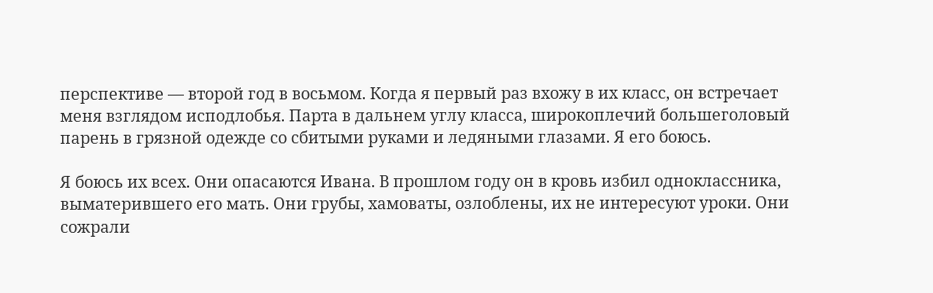перспективе — второй год в восьмом. Когда я первый раз вхожу в их класс, он встречает меня взглядом исподлобья. Парта в дальнем углу класса, широкоплечий большеголовый парень в грязной одежде со сбитыми руками и ледяными глазами. Я его боюсь.

Я боюсь их всех. Они опасаются Ивана. В прошлом году он в кровь избил одноклассника, выматерившего его мать. Они грубы, хамоваты, озлоблены, их не интересуют уроки. Они сожрали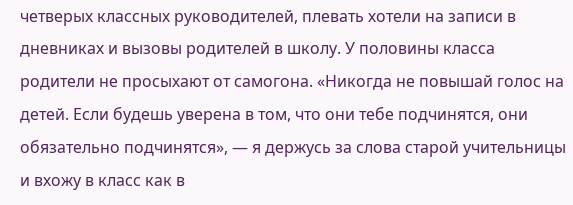четверых классных руководителей, плевать хотели на записи в дневниках и вызовы родителей в школу. У половины класса родители не просыхают от самогона. «Никогда не повышай голос на детей. Если будешь уверена в том, что они тебе подчинятся, они обязательно подчинятся», — я держусь за слова старой учительницы и вхожу в класс как в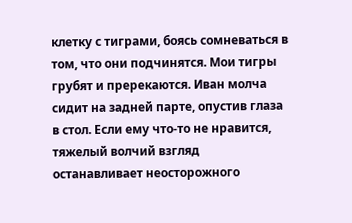клетку с тиграми, боясь сомневаться в том, что они подчинятся. Мои тигры грубят и пререкаются. Иван молча сидит на задней парте, опустив глаза в стол. Если ему что-то не нравится, тяжелый волчий взгляд останавливает неосторожного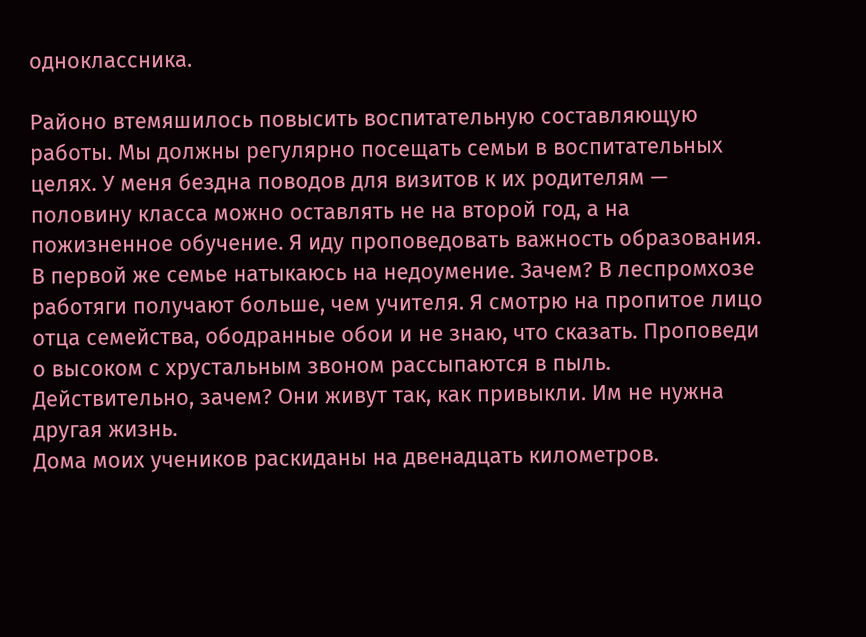одноклассника.

Районо втемяшилось повысить воспитательную составляющую работы. Мы должны регулярно посещать семьи в воспитательных целях. У меня бездна поводов для визитов к их родителям — половину класса можно оставлять не на второй год, а на пожизненное обучение. Я иду проповедовать важность образования. В первой же семье натыкаюсь на недоумение. Зачем? В леспромхозе работяги получают больше, чем учителя. Я смотрю на пропитое лицо отца семейства, ободранные обои и не знаю, что сказать. Проповеди о высоком с хрустальным звоном рассыпаются в пыль. Действительно, зачем? Они живут так, как привыкли. Им не нужна другая жизнь.
Дома моих учеников раскиданы на двенадцать километров.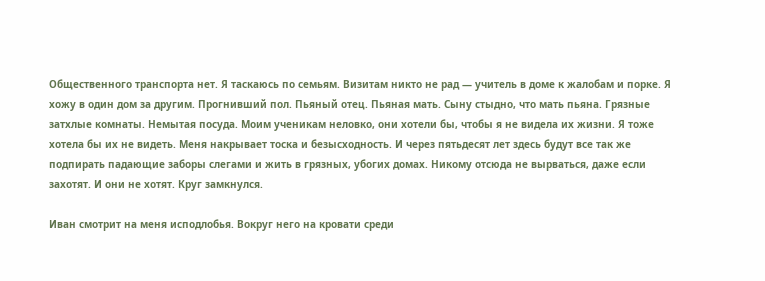Общественного транспорта нет. Я таскаюсь по семьям. Визитам никто не рад — учитель в доме к жалобам и порке. Я хожу в один дом за другим. Прогнивший пол. Пьяный отец. Пьяная мать. Сыну стыдно, что мать пьяна. Грязные затхлые комнаты. Немытая посуда. Моим ученикам неловко, они хотели бы, чтобы я не видела их жизни. Я тоже хотела бы их не видеть. Меня накрывает тоска и безысходность. И через пятьдесят лет здесь будут все так же подпирать падающие заборы слегами и жить в грязных, убогих домах. Никому отсюда не вырваться, даже если захотят. И они не хотят. Круг замкнулся.

Иван смотрит на меня исподлобья. Вокруг него на кровати среди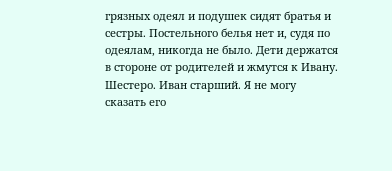грязных одеял и подушек сидят братья и сестры. Постельного белья нет и, судя по одеялам, никогда не было. Дети держатся в стороне от родителей и жмутся к Ивану. Шестеро. Иван старший. Я не могу сказать его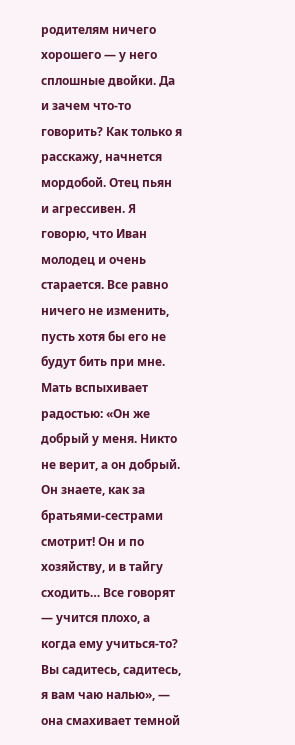родителям ничего хорошего — у него сплошные двойки. Да и зачем что-то говорить? Как только я расскажу, начнется мордобой. Отец пьян и агрессивен. Я говорю, что Иван молодец и очень старается. Все равно ничего не изменить, пусть хотя бы его не будут бить при мне. Мать вспыхивает радостью: «Он же добрый у меня. Никто не верит, а он добрый. Он знаете, как за братьями-сестрами смотрит! Он и по хозяйству, и в тайгу сходить… Все говорят — учится плохо, а когда ему учиться-то? Вы садитесь, садитесь, я вам чаю налью», — она смахивает темной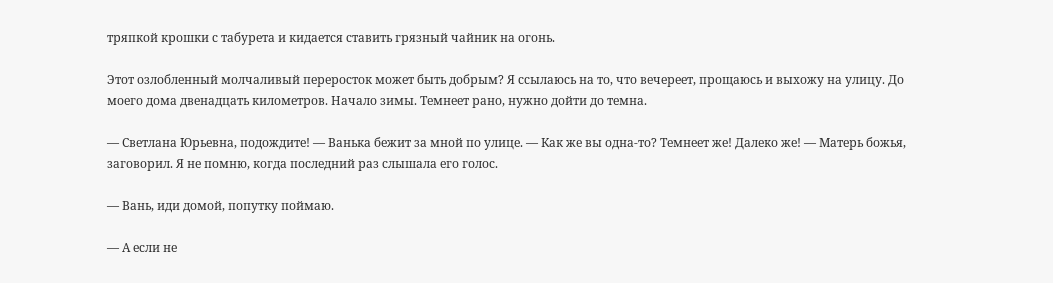тряпкой крошки с табурета и кидается ставить грязный чайник на огонь.

Этот озлобленный молчаливый переросток может быть добрым? Я ссылаюсь на то, что вечереет, прощаюсь и выхожу на улицу. До моего дома двенадцать километров. Начало зимы. Темнеет рано, нужно дойти до темна.

— Светлана Юрьевна, подождите! — Ванька бежит за мной по улице. — Как же вы одна-то? Темнеет же! Далеко же! — Матерь божья, заговорил. Я не помню, когда последний раз слышала его голос.

— Вань, иди домой, попутку поймаю.

— А если не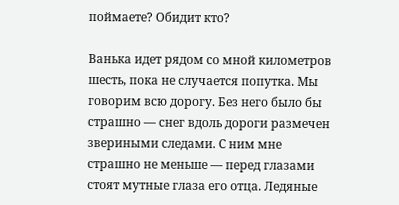поймаете? Обидит кто?

Ванька идет рядом со мной километров шесть, пока не случается попутка. Мы говорим всю дорогу. Без него было бы страшно — снег вдоль дороги размечен звериными следами. С ним мне страшно не меньше — перед глазами стоят мутные глаза его отца. Ледяные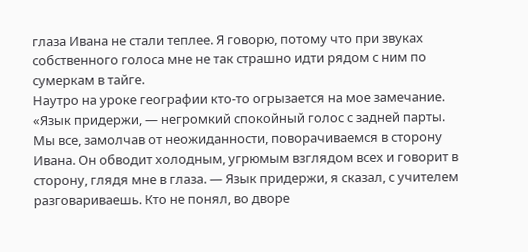глаза Ивана не стали теплее. Я говорю, потому что при звуках собственного голоса мне не так страшно идти рядом с ним по сумеркам в тайге.
Наутро на уроке географии кто-то огрызается на мое замечание. «Язык придержи, — негромкий спокойный голос с задней парты. Мы все, замолчав от неожиданности, поворачиваемся в сторону Ивана. Он обводит холодным, угрюмым взглядом всех и говорит в сторону, глядя мне в глаза. — Язык придержи, я сказал, с учителем разговариваешь. Кто не понял, во дворе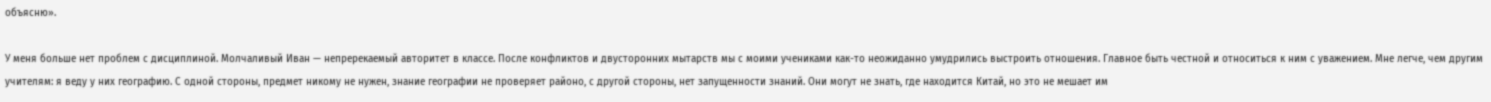объясню».

У меня больше нет проблем с дисциплиной. Молчаливый Иван — непререкаемый авторитет в классе. После конфликтов и двусторонних мытарств мы с моими учениками как-то неожиданно умудрились выстроить отношения. Главное быть честной и относиться к ним с уважением. Мне легче, чем другим учителям: я веду у них географию. С одной стороны, предмет никому не нужен, знание географии не проверяет районо, с другой стороны, нет запущенности знаний. Они могут не знать, где находится Китай, но это не мешает им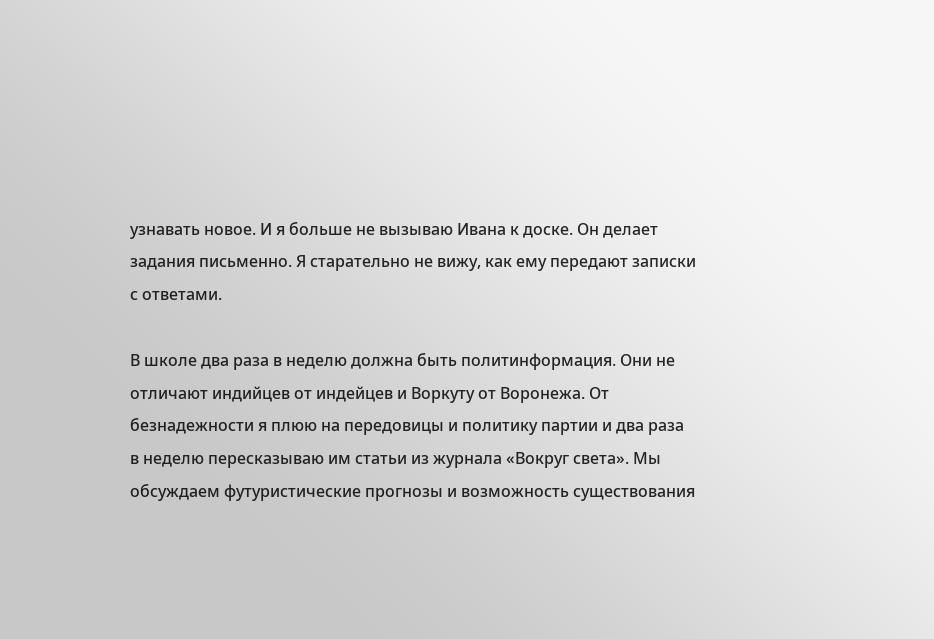узнавать новое. И я больше не вызываю Ивана к доске. Он делает задания письменно. Я старательно не вижу, как ему передают записки с ответами.

В школе два раза в неделю должна быть политинформация. Они не отличают индийцев от индейцев и Воркуту от Воронежа. От безнадежности я плюю на передовицы и политику партии и два раза в неделю пересказываю им статьи из журнала «Вокруг света». Мы обсуждаем футуристические прогнозы и возможность существования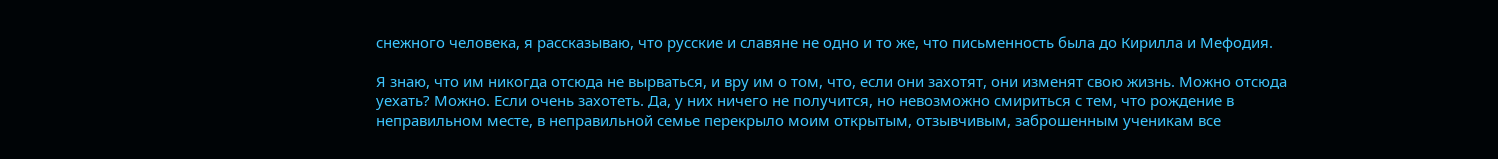снежного человека, я рассказываю, что русские и славяне не одно и то же, что письменность была до Кирилла и Мефодия.

Я знаю, что им никогда отсюда не вырваться, и вру им о том, что, если они захотят, они изменят свою жизнь. Можно отсюда уехать? Можно. Если очень захотеть. Да, у них ничего не получится, но невозможно смириться с тем, что рождение в неправильном месте, в неправильной семье перекрыло моим открытым, отзывчивым, заброшенным ученикам все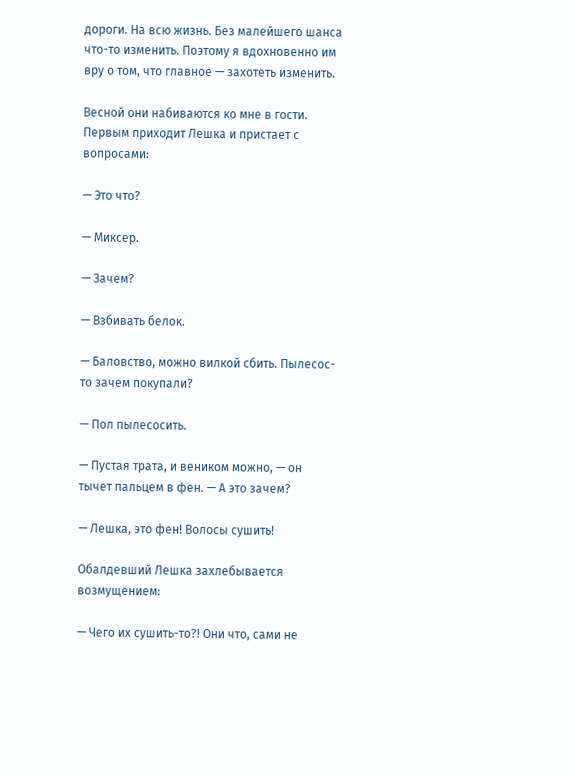дороги. На всю жизнь. Без малейшего шанса что-то изменить. Поэтому я вдохновенно им вру о том, что главное — захотеть изменить.

Весной они набиваются ко мне в гости. Первым приходит Лешка и пристает с вопросами:

— Это что?

— Миксер.

— Зачем?

— Взбивать белок.

— Баловство, можно вилкой сбить. Пылесос-то зачем покупали?

— Пол пылесосить.

— Пустая трата, и веником можно, — он тычет пальцем в фен. — А это зачем?

— Лешка, это фен! Волосы сушить!

Обалдевший Лешка захлебывается возмущением:

— Чего их сушить-то?! Они что, сами не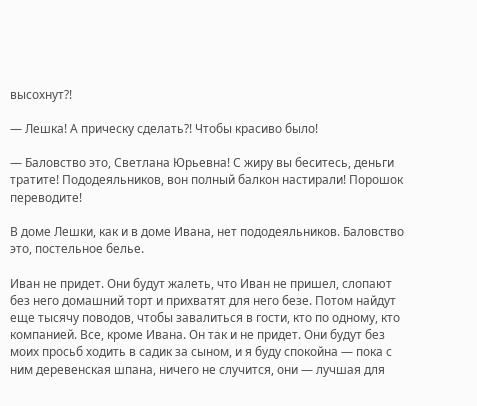высохнут?!

— Лешка! А прическу сделать?! Чтобы красиво было!

— Баловство это, Светлана Юрьевна! С жиру вы беситесь, деньги тратите! Пододеяльников, вон полный балкон настирали! Порошок переводите!

В доме Лешки, как и в доме Ивана, нет пододеяльников. Баловство это, постельное белье.

Иван не придет. Они будут жалеть, что Иван не пришел, слопают без него домашний торт и прихватят для него безе. Потом найдут еще тысячу поводов, чтобы завалиться в гости, кто по одному, кто компанией. Все, кроме Ивана. Он так и не придет. Они будут без моих просьб ходить в садик за сыном, и я буду спокойна — пока с ним деревенская шпана, ничего не случится, они — лучшая для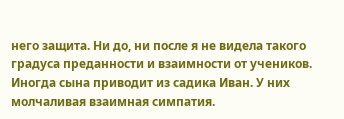него защита. Ни до, ни после я не видела такого градуса преданности и взаимности от учеников. Иногда сына приводит из садика Иван. У них молчаливая взаимная симпатия.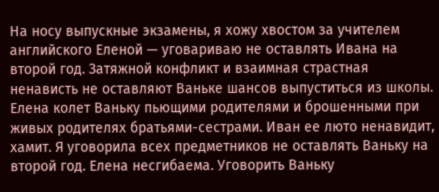На носу выпускные экзамены, я хожу хвостом за учителем английского Еленой — уговариваю не оставлять Ивана на второй год. Затяжной конфликт и взаимная страстная ненависть не оставляют Ваньке шансов выпуститься из школы. Елена колет Ваньку пьющими родителями и брошенными при живых родителях братьями-сестрами. Иван ее люто ненавидит, хамит. Я уговорила всех предметников не оставлять Ваньку на второй год. Елена несгибаема. Уговорить Ваньку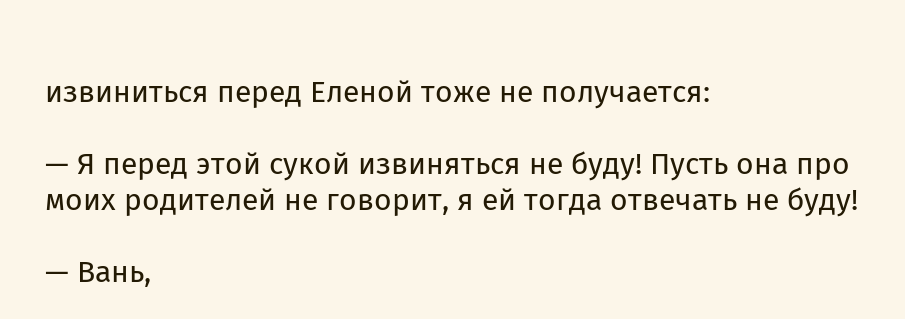извиниться перед Еленой тоже не получается:

— Я перед этой сукой извиняться не буду! Пусть она про моих родителей не говорит, я ей тогда отвечать не буду!

— Вань,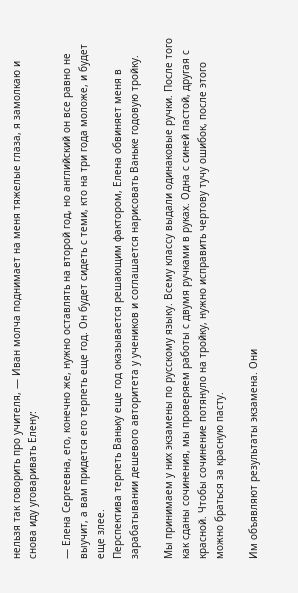нельзя так говорить про учителя, — Иван молча поднимает на меня тяжелые глаза, я замолкаю и снова иду уговаривать Елену:

— Елена Сергеевна, его, конечно же, нужно оставлять на второй год, но английский он все равно не выучит, а вам придется его терпеть еще год. Он будет сидеть с теми, кто на три года моложе, и будет еще злее.
Перспектива терпеть Ваньку еще год оказывается решающим фактором, Елена обвиняет меня в зарабатывании дешевого авторитета у учеников и соглашается нарисовать Ваньке годовую тройку.

Мы принимаем у них экзамены по русскому языку. Всему классу выдали одинаковые ручки. После того как сданы сочинения, мы проверяем работы с двумя ручками в руках. Одна с синей пастой, другая с красной. Чтобы сочинение потянуло на тройку, нужно исправить чертову тучу ошибок, после этого можно браться за красную пасту.

Им объявляют результаты экзамена. Они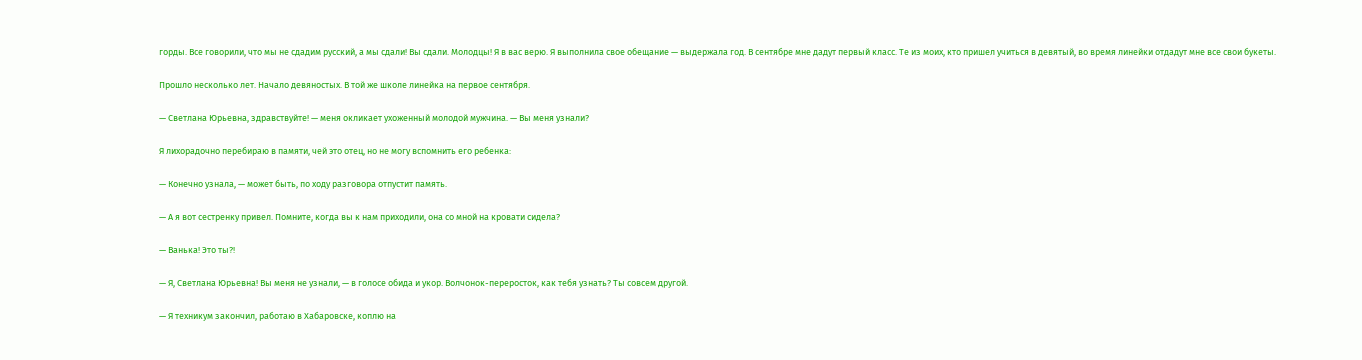горды. Все говорили, что мы не сдадим русский, а мы сдали! Вы сдали. Молодцы! Я в вас верю. Я выполнила свое обещание — выдержала год. В сентябре мне дадут первый класс. Те из моих, кто пришел учиться в девятый, во время линейки отдадут мне все свои букеты.

Прошло несколько лет. Начало девяностых. В той же школе линейка на первое сентября.

— Светлана Юрьевна, здравствуйте! — меня окликает ухоженный молодой мужчина. — Вы меня узнали?

Я лихорадочно перебираю в памяти, чей это отец, но не могу вспомнить его ребенка:

— Конечно узнала, — может быть, по ходу разговора отпустит память.

— А я вот сестренку привел. Помните, когда вы к нам приходили, она со мной на кровати сидела?

— Ванька! Это ты?!

— Я, Светлана Юрьевна! Вы меня не узнали, — в голосе обида и укор. Волчонок-переросток, как тебя узнать? Ты совсем другой.

— Я техникум закончил, работаю в Хабаровске, коплю на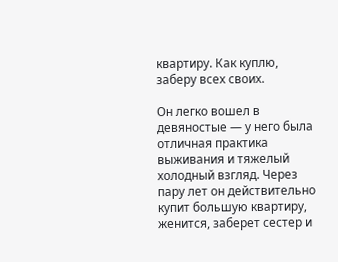квартиру. Как куплю, заберу всех своих.

Он легко вошел в девяностые — у него была отличная практика выживания и тяжелый холодный взгляд. Через пару лет он действительно купит большую квартиру, женится, заберет сестер и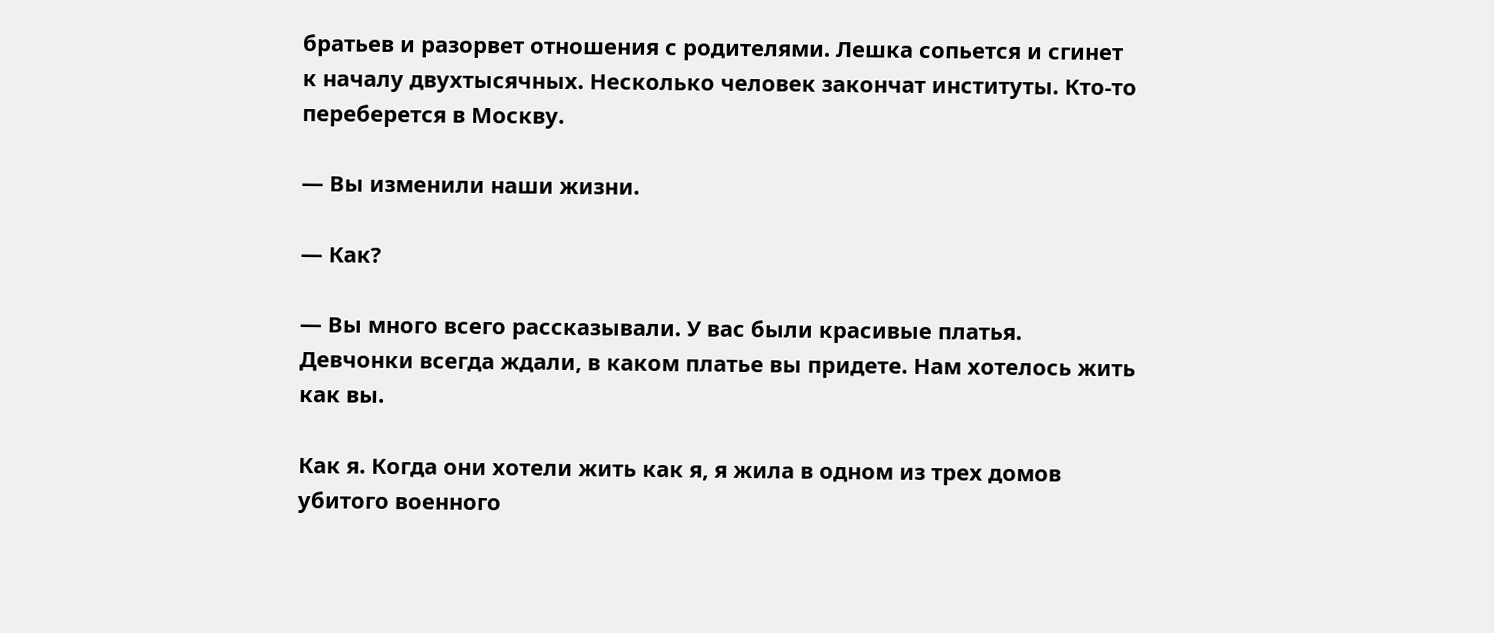братьев и разорвет отношения с родителями. Лешка сопьется и сгинет к началу двухтысячных. Несколько человек закончат институты. Кто-то переберется в Москву.

— Вы изменили наши жизни.

— Как?

— Вы много всего рассказывали. У вас были красивые платья. Девчонки всегда ждали, в каком платье вы придете. Нам хотелось жить как вы.

Как я. Когда они хотели жить как я, я жила в одном из трех домов убитого военного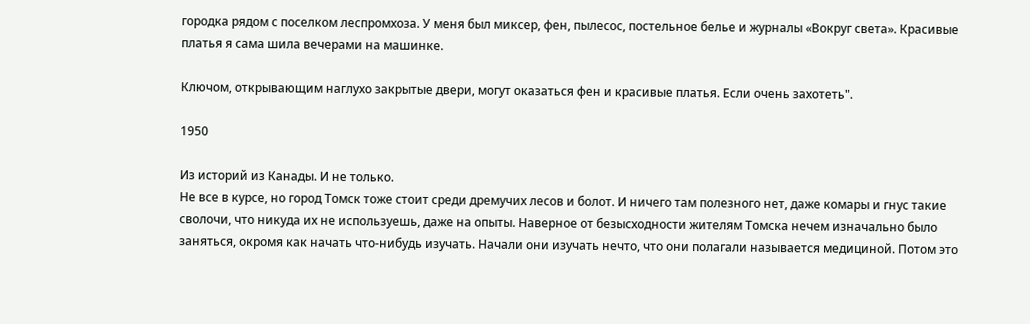городка рядом с поселком леспромхоза. У меня был миксер, фен, пылесос, постельное белье и журналы «Вокруг света». Красивые платья я сама шила вечерами на машинке.

Ключом, открывающим наглухо закрытые двери, могут оказаться фен и красивые платья. Если очень захотеть".

1950

Из историй из Канады. И не только.
Не все в курсе, но город Томск тоже стоит среди дремучих лесов и болот. И ничего там полезного нет, даже комары и гнус такие сволочи, что никуда их не используешь, даже на опыты. Наверное от безысходности жителям Томска нечем изначально было заняться, окромя как начать что-нибудь изучать. Начали они изучать нечто, что они полагали называется медициной. Потом это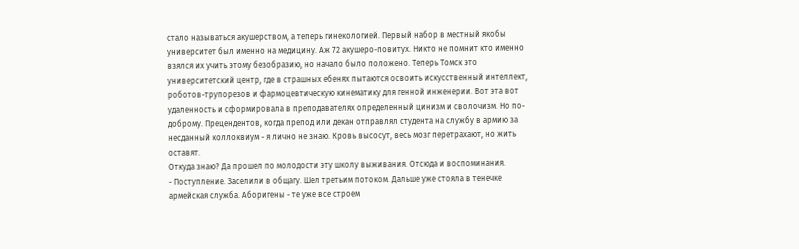стало называться акушерством, а теперь гинекологией. Первый набор в местный якобы университет был именно на медицину. Аж 72 акушеро-повитух. Никто не помнит кто именно взялся их учить этому безобразию, но начало было положено. Теперь Томск это университетский центр, где в страшных ебенях пытаются освоить искусственный интеллект, роботов-трупорезов и фармоцевтическую кинематику для генной инженерии. Вот эта вот удаленность и сформировала в преподавателях определенный цинизм и сволочизм. Но по-доброму. Прецендентов, когда препод или декан отправлял студента на службу в армию за несданный коллоквиум - я лично не знаю. Кровь высосут, весь мозг перетрахают, но жить оставят.
Откуда знаю? Да прошел по молодости эту школу выживания. Отсюда и воспоминания.
- Поступление. Заселили в общагу. Шел третьим потоком. Дальше уже стояла в тенечке армейская служба. Аборигены - те уже все строем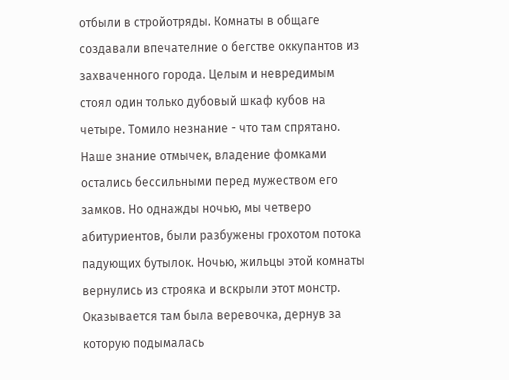отбыли в стройотряды. Комнаты в общаге создавали впечателние о бегстве оккупантов из захваченного города. Целым и невредимым стоял один только дубовый шкаф кубов на четыре. Томило незнание - что там спрятано. Наше знание отмычек, владение фомками остались бессильными перед мужеством его замков. Но однажды ночью, мы четверо абитуриентов, были разбужены грохотом потока падующих бутылок. Ночью, жильцы этой комнаты вернулись из строяка и вскрыли этот монстр. Оказывается там была веревочка, дернув за которую подымалась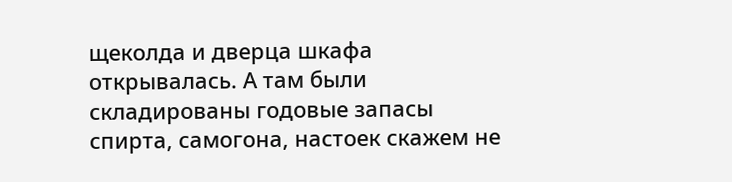щеколда и дверца шкафа открывалась. А там были складированы годовые запасы спирта, самогона, настоек скажем не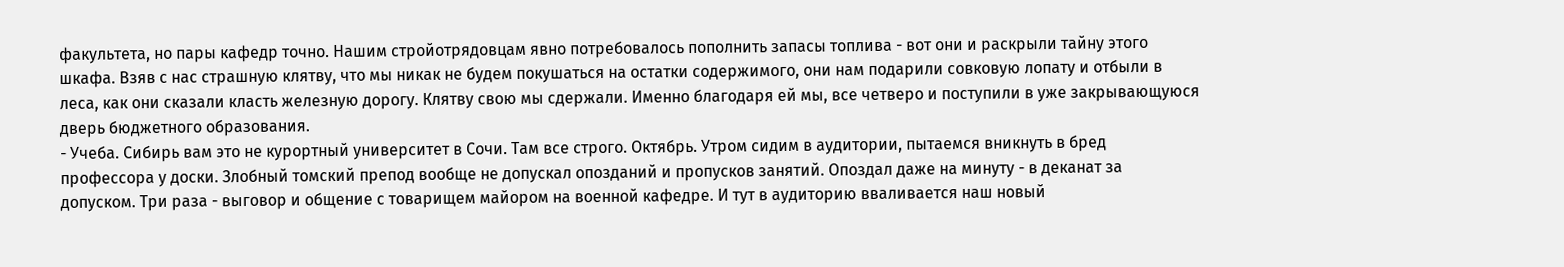факультета, но пары кафедр точно. Нашим стройотрядовцам явно потребовалось пополнить запасы топлива - вот они и раскрыли тайну этого шкафа. Взяв с нас страшную клятву, что мы никак не будем покушаться на остатки содержимого, они нам подарили совковую лопату и отбыли в леса, как они сказали класть железную дорогу. Клятву свою мы сдержали. Именно благодаря ей мы, все четверо и поступили в уже закрывающуюся дверь бюджетного образования.
- Учеба. Сибирь вам это не курортный университет в Сочи. Там все строго. Октябрь. Утром сидим в аудитории, пытаемся вникнуть в бред профессора у доски. Злобный томский препод вообще не допускал опозданий и пропусков занятий. Опоздал даже на минуту - в деканат за допуском. Три раза - выговор и общение с товарищем майором на военной кафедре. И тут в аудиторию вваливается наш новый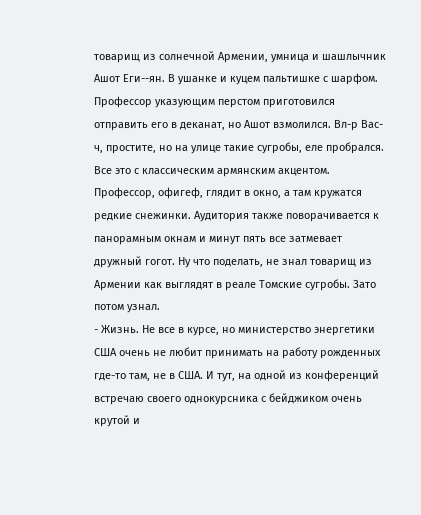товарищ из солнечной Армении, умница и шашлычник Ашот Еги--ян. В ушанке и куцем пальтишке с шарфом. Профессор указующим перстом приготовился отправить его в деканат, но Ашот взмолился. Вл-р Вас-ч, простите, но на улице такие сугробы, еле пробрался. Все это с классическим армянским акцентом. Профессор, офигеф, глядит в окно, а там кружатся редкие снежинки. Аудитория также поворачивается к панорамным окнам и минут пять все затмевает дружный гогот. Ну что поделать, не знал товарищ из Армении как выглядят в реале Томские сугробы. Зато потом узнал.
- Жизнь. Не все в курсе, но министерство энергетики США очень не любит принимать на работу рожденных где-то там, не в США. И тут, на одной из конференций встречаю своего однокурсника с бейджиком очень крутой и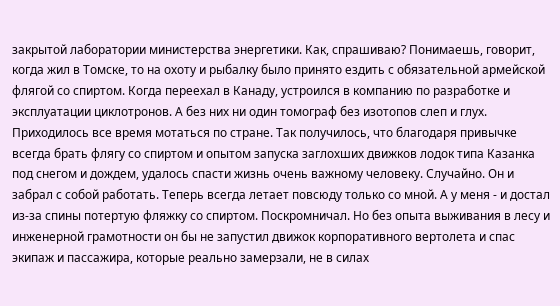закрытой лаборатории министерства энергетики. Как, спрашиваю? Понимаешь, говорит, когда жил в Томске, то на охоту и рыбалку было принято ездить с обязательной армейской флягой со спиртом. Когда переехал в Канаду, устроился в компанию по разработке и эксплуатации циклотронов. А без них ни один томограф без изотопов слеп и глух. Приходилось все время мотаться по стране. Так получилось, что благодаря привычке всегда брать флягу со спиртом и опытом запуска заглохших движков лодок типа Казанка под снегом и дождем, удалось спасти жизнь очень важному человеку. Случайно. Он и забрал с собой работать. Теперь всегда летает повсюду только со мной. А у меня - и достал из-за спины потертую фляжку со спиртом. Поскромничал. Но без опыта выживания в лесу и инженерной грамотности он бы не запустил движок корпоративного вертолета и спас экипаж и пассажира, которые реально замерзали, не в силах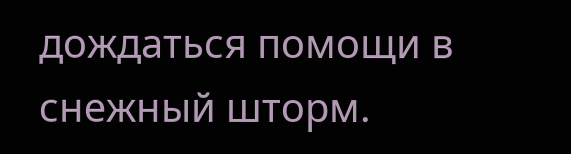дождаться помощи в снежный шторм.